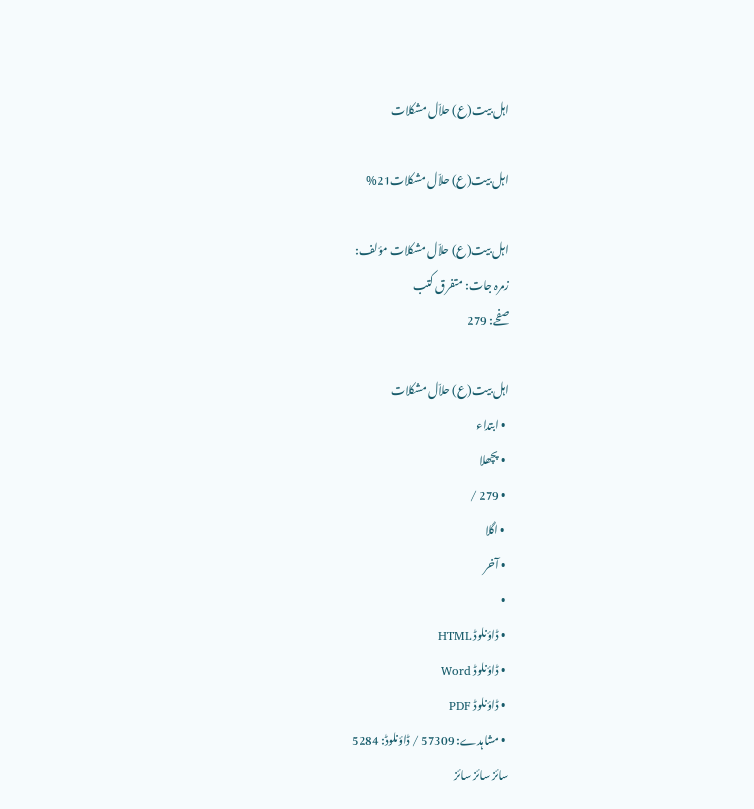اہل بیت(ع) حلاّل مشکلات

اہل بیت(ع) حلاّل مشکلات21%

اہل بیت(ع) حلاّل مشکلات مؤلف:
زمرہ جات: متفرق کتب
صفحے: 279

اہل بیت(ع) حلاّل مشکلات
  • ابتداء
  • پچھلا
  • 279 /
  • اگلا
  • آخر
  •
  • ڈاؤنلوڈ HTML
  • ڈاؤنلوڈ Word
  • ڈاؤنلوڈ PDF
  • مشاہدے: 57309 / ڈاؤنلوڈ: 5284
سائز سائز سائز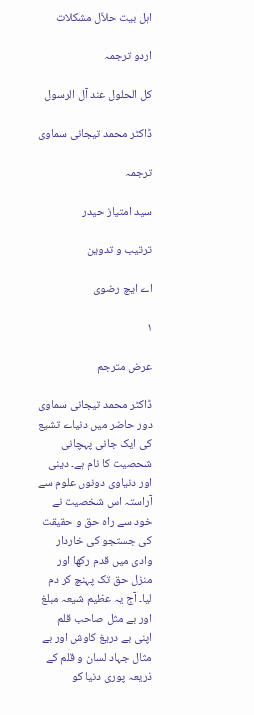اہل بیت حلاّل مشکلات

اردو ترجمہ

کل الحلول عند آل الرسول

ڈاکٹر محمد تیجانی سماوی

ترجمہ

سید امتیاز حیدر

ترتیب و تدوین

اے ایچ رضوی

۱

عرض مترجم

ڈاکٹر محمد تیجانی سماوی دور حاضر میں دنیاے تشیع کی ایک جانی پہچانی شحصیت کا نام ہے۔ دینی اور دنیاوی دونوں علوم سے آراستہ اس شخصیت نے خود سے راہ حق و حقیقت کی جستجو کی خاردار وادی میں قدم رکھا اور منزل حق تک پہنچ کر دم لیا۔ آج یہ عظیم شیعہ مبلغ اور بے مثل صاحب قلم اپنی بے دریغ کاوش اور بے مثال جہاد لسان و قلم کے ذریعہ پوری دنیا کو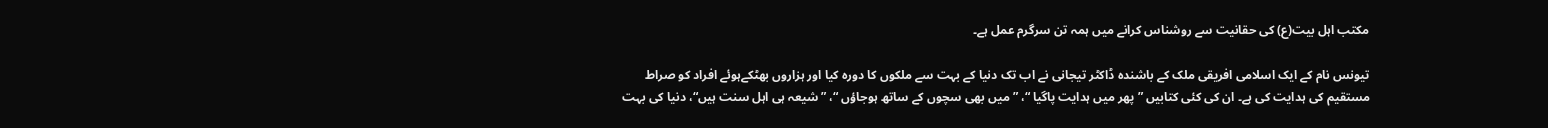مکتب اہل بیت(ع) کی حقانیت سے روشناس کرانے میں ہمہ تن سرگرم عمل ہے۔

تیونس نام کے ایک اسلامی افریقی ملک کے باشندہ ڈاکٹر تیجانی نے اب تک دنیا کے بہت سے ملکوں کا دورہ کیا اور ہزاروں بھٹکےہوئے افراد کو صراط مستقیم کی ہدایت کی ہے۔ ان کی کئی کتابیں ” پھر میں ہدایت پاگیا “، ” میں بھی سچوں کے ساتھ ہوجاؤں “، ” شیعہ ہی اہل سنت ہیں“، دنیا کی بہت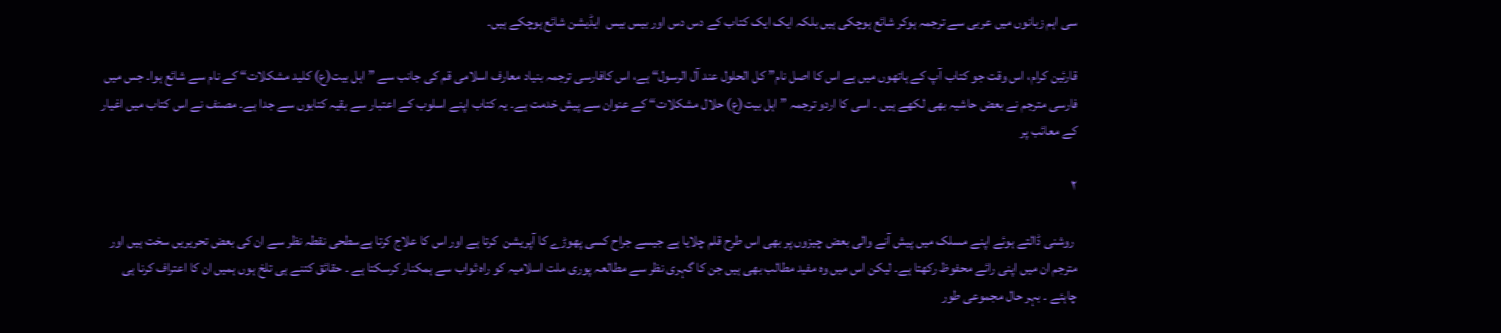سی اہم زبانوں میں عربی سے ترجمہ ہوکر شائع ہوچکی ہیں بلکہ ایک ایک کتاب کے دس دس اور بیس بیس  ایڈیشن شائع ہوچکے ہیں۔

قارئین کرام، اس وقت جو کتاب آپ کے ہاتھوں میں ہے اس کا اصل نام” کل الحلول عند آل الرسول“ ہے، اس کافارسی ترجمہ بنیاد معارف اسلامی قم کی جانب سے ” اہل بیت(ع) کلید مشکلات“ کے نام سے شائع ہوا۔ جس میں فارسی مترجم نے بعض حاشیہ بھی لکھے ہیں ۔ اسی کا اردو ترجمہ ” اہل بیت(ع) حلال مشکلات“ کے عنوان سے پیش خدمت ہے۔ یہ کتاب اپنے اسلوب کے اعتبار سے بقیہ کتابوں سے جدا ہے۔ مصنف نے اس کتاب میں اغیار کے معائب پر

۲

 روشنی ڈالتے ہوئے اپنے مسلک میں پیش آنے والی بعض چیزوں پر بھی اس طرح قلم چلایا ہے جیسے جراح کسی پھوڑے کا آپریشن  کرتا ہے اور اس کا علاج کرتا ہےسطحی نقطہ نظر سے ان کی بعض تحریریں سخت ہیں اور مترجم ان میں اپنی رائے محفوظ رکھتا ہے۔ لیکن اس میں وہ مفید مطالب بھی ہیں جن کا گہری نظر سے مطالعہ پوری ملت اسلامیہ کو راہ ثواب سے ہمکنار کرسکتا ہے ۔ حقائق کتنے ہی تلخ ہوں ہمیں ان کا اعتراف کرنا ہی چاہئے ۔ بہر حال مجموعی طور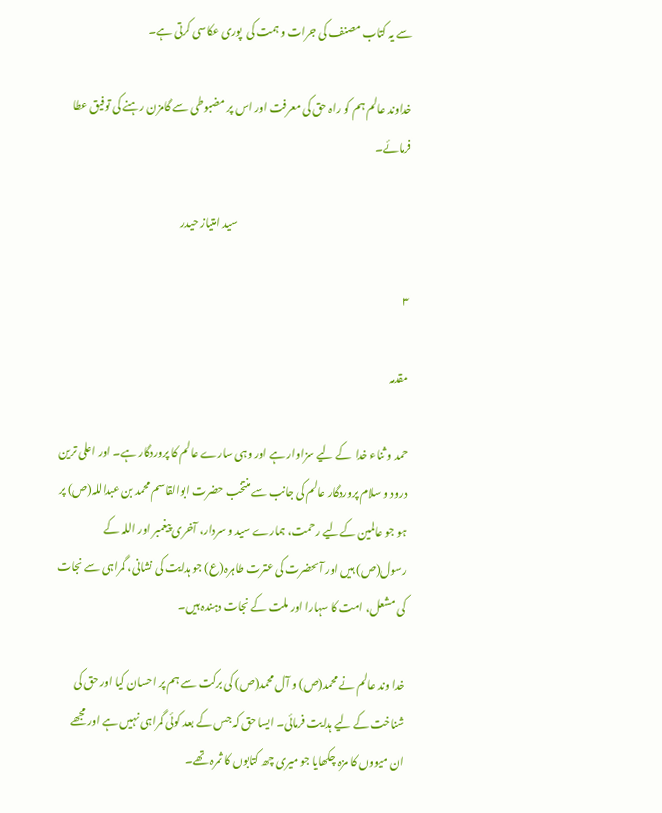سے یہ کتاب مصنف کی جرات و ہمت کی  پوری عکاسی کرتی ہے۔

خداوند عالم ہم کو راہ حق کی معرفت اور اس پر مضبوطی سے گامزن رہنے کی توفیق عطا فرمائے۔

                                                                                سید امتیاز حیدر

۳

مقدمہ

حمد و ثناء خدا  کے لیے سزاوار ہے اور وہی سارے عالم کا پروردگار ہے۔ اور اعلی ترین درود و سلام پروردگار عالم کی جانب سے منتخب حضرت ابوالقاسم محمد بن عبداللہ(ص) پر ہو جو عالمین کےلیے رحمت، ہمارے سید و سردار، آخری پیغمبر اور اللہ کے رسول(ص) ہیں اور آںحضرت کی عترت طاہرہ(ع) جو ہدایت کی نشانی، گمراہی سے نجات کی مشعل، امت کا سہارا اور ملت کے نجات دہندہ ہیں۔

خدا وند عالم نے محمد(ص) و آل محمد(ص) کی برکت سے ہم پر احسان کیا اور حق کی  شناخت کے لیے ہدایت فرمائی۔ ایسا حق کہ جس کے بعد کوئی گمراہی نہیں ہے اور مجھے ان میووں کا مزہ چکھایا جو میری چھ کتابوں کا ثمرہ تھے۔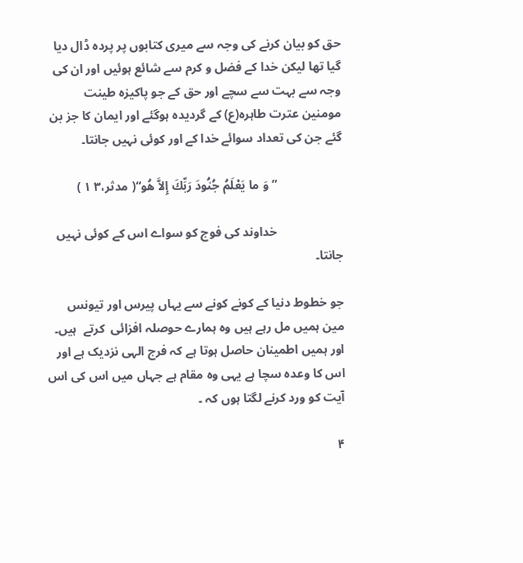حق کو بیان کرنے کی وجہ سے میری کتابوں پر پردہ ڈال دیا گیا تھا لیکن خدا کے فضل و کرم سے شائع ہوئیں اور ان کی وجہ سے بہت سے سچے اور حق کے جو پاکیزہ طینت مومنین عترت طاہرہ(ع) کے گردیدہ ہوگئے اور ایمان کا جز بن گئے جن کی تعداد سوائے خدا کے اور کوئی نہیں جانتا۔

                     ” وَ ما يَعْلَمُ جُنُودَ رَبِّكَ إِلاَّ هُو“( مدثر،۳ ۱ )

                     خداوند کی فوج کو سواے اس کے کوئی نہیں جانتا۔

جو خطوط دنیا کے کونے کونے سے یہاں پیرس اور تیونس  مین ہمیں مل رہے ہیں وہ ہمارے حوصلہ افزائی  کرتے  ہیں۔ اور ہمیں اطمینان حاصل ہوتا ہے کہ فرج الہی نزدیک ہے اور اس کا وعدہ سچا ہے یہی وہ مقام ہے جہاں میں اس کی اس آیت کو ورد کرنے لگتا ہوں کہ ۔

۴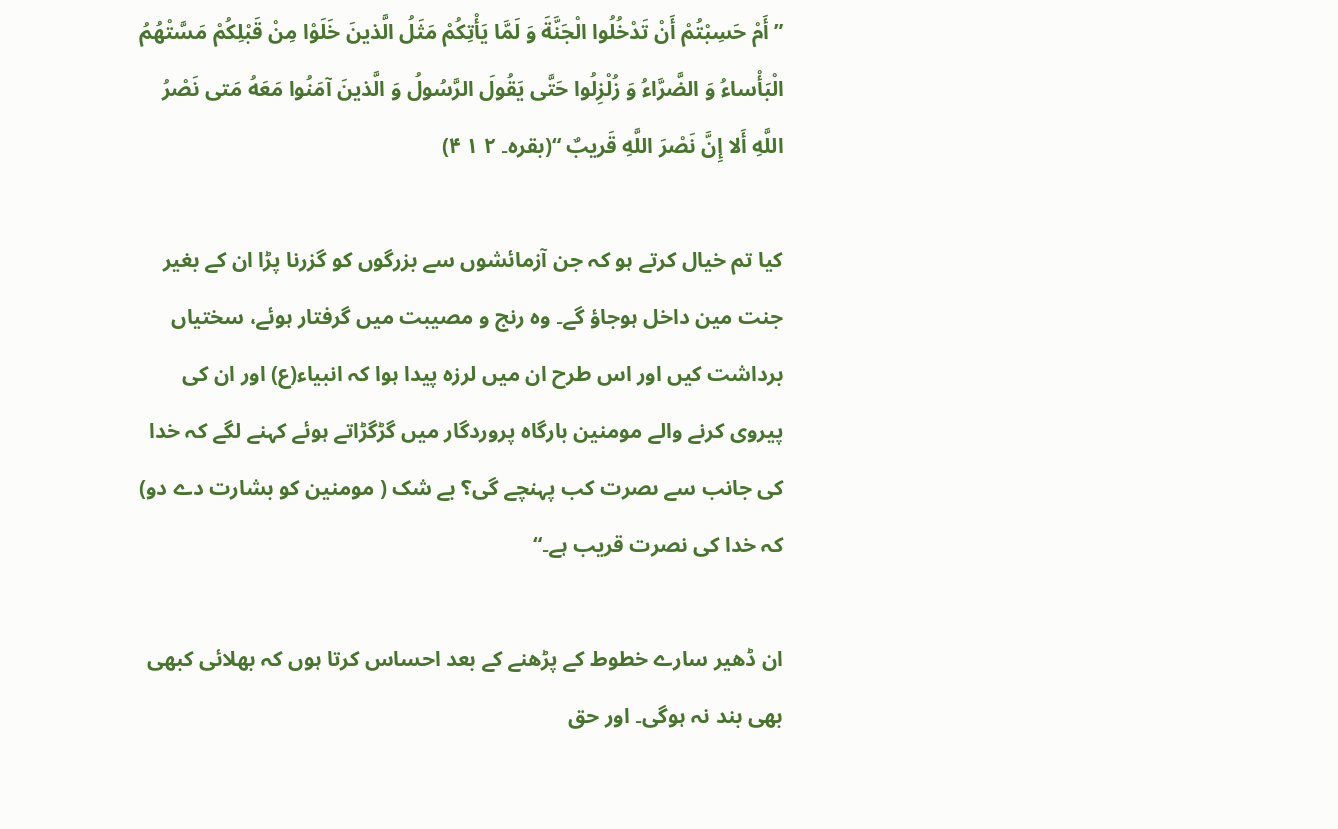” أَمْ حَسِبْتُمْ أَنْ تَدْخُلُوا الْجَنَّةَ وَ لَمَّا يَأْتِكُمْ مَثَلُ الَّذينَ خَلَوْا مِنْ قَبْلِكُمْ مَسَّتْهُمُ الْبَأْساءُ وَ الضَّرَّاءُ وَ زُلْزِلُوا حَتَّى يَقُولَ الرَّسُولُ وَ الَّذينَ آمَنُوا مَعَهُ مَتى نَصْرُ اللَّهِ أَلا إِنَّ نَصْرَ اللَّهِ قَريبٌ “(بقرہ۔ ۲ ۱ ۴)

کیا تم خیال کرتے ہو کہ جن آزمائشوں سے بزرگوں کو گزرنا پڑا ان کے بغیر جنت مین داخل ہوجاؤ گے۔ وہ رنج و مصیبت میں گرفتار ہوئے، سختیاں برداشت کیں اور اس طرح ان میں لرزہ پیدا ہوا کہ انبیاء(ع) اور ان کی پیروی کرنے والے مومنین بارگاہ پروردگار میں گڑگڑاتے ہوئے کہنے لگے کہ خدا کی جانب سے ںصرت کب پہنچے گی؟ بے شک ( مومنین کو بشارت دے دو) کہ خدا کی نصرت قریب ہے۔“

ان ڈھیر سارے خطوط کے پڑھنے کے بعد احساس کرتا ہوں کہ بھلائی کبھی بھی بند نہ ہوگی۔ اور حق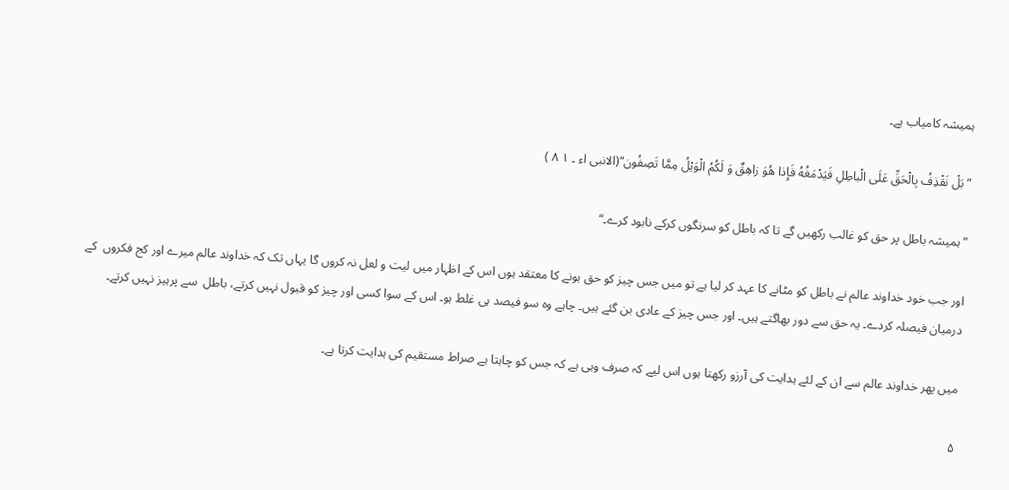ہمیشہ کامیاب ہے۔

”بَلْ نَقْذِفُ بِالْحَقِّ عَلَى الْباطِلِ فَيَدْمَغُهُ فَإِذا هُوَ زاهِقٌ وَ لَكُمُ الْوَيْلُ مِمَّا تَصِفُون“(الانبی اء ۔ ۱ ۸ )

” ہمیشہ باطل پر حق کو غالب رکھیں گے تا کہ باطل کو سرنگوں کرکے نابود کرے۔“

اور جب خود خداوند عالم نے باطل کو مٹانے کا عہد کر لیا ہے تو میں جس چیز کو حق ہونے کا معتقد ہوں اس کے اظہار میں لیت و لعل نہ کروں گا یہاں تک کہ خداوند عالم میرے اور کج فکروں  کے درمیان فیصلہ کردے۔ یہ حق سے دور بھاگتے ہیں۔ اور جس چیز کے عادی بن گئے ہیں۔ چاہے وہ سو فیصد ہی غلط ہو۔ اس کے سوا کسی اور چیز کو قبول نہیں کرتے، باطل  سے پرہیز نہیں کرتے۔

میں پھر خداوند عالم سے ان کے لئے ہدایت کی آرزو رکھتا ہوں اس لیے کہ صرف وہی ہے کہ جس کو چاہتا ہے صراط مستقیم کی ہدایت کرتا ہے۔

۵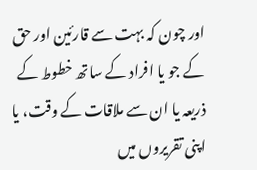اور چون کہ بہت سے قارئین اور حق کے جو یا افراد کے ساتھ خطوط کے ذریعہ یا ان سے ملاقات کے وقت، یا اپنی تقریروں میں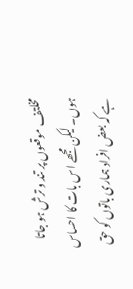مخلتف موقعوں پر تند و ترش ہو جاتا ہوں۔ لیکن مجھے اس بات کا احساس ہے کہ بعض افراد ہماری باتوں کو حق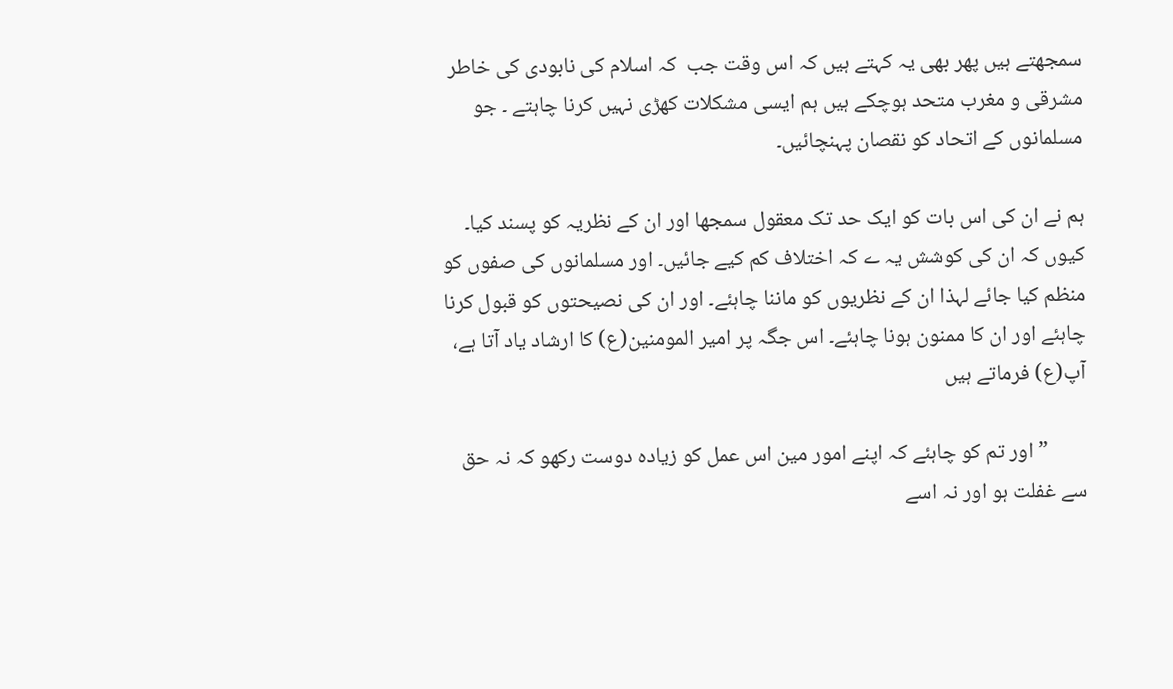سمجھتے ہیں پھر بھی یہ کہتے ہیں کہ اس وقت جب  کہ اسلام کی نابودی کی خاطر مشرقی و مغرب متحد ہوچکے ہیں ہم ایسی مشکلات کھڑی نہیں کرنا چاہتے ۔ جو مسلمانوں کے اتحاد کو نقصان پہنچائیں۔

ہم نے ان کی اس بات کو ایک حد تک معقول سمجھا اور ان کے نظریہ کو پسند کیا۔ کیوں کہ ان کی کوشش یہ ے کہ اختلاف کم کیے جائیں۔ اور مسلمانوں کی صفوں کو منظم کیا جائے لہذا ان کے نظریوں کو ماننا چاہئے۔ اور ان کی نصیحتوں کو قبول کرنا چاہئے اور ان کا ممنون ہونا چاہئے۔ اس جگہ پر امیر المومنین(ع) کا ارشاد یاد آتا ہے، آپ(ع) فرماتے ہیں

        ” اور تم کو چاہئے کہ اپنے امور مین اس عمل کو زیادہ دوست رکھو کہ نہ حق سے غفلت ہو اور نہ اسے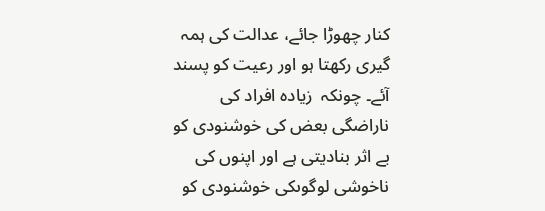کنار چھوڑا جائے، عدالت کی ہمہ گیری رکھتا ہو اور رعیت کو پسند آئے۔ چونکہ  زیادہ افراد کی ناراضگی بعض کی خوشنودی کو بے اثر بنادیتی ہے اور اپنوں کی ناخوشی لوگوںکی خوشنودی کو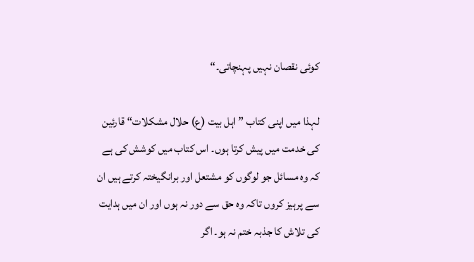کوئی نقصان نہیں پہنچاتی۔“

لہذا میں اپنی کتاب ” اہل بیت (ع) حلال مشکلات“ قارئین کی خدمت میں پیش کرتا ہوں۔ اس کتاب میں کوشش کی ہے کہ وہ مسائل جو لوگوں کو مشتعل اور برانگیختہ کرتے ہیں ان سے پرہیز کروں تاکہ وہ حق سے دور نہ ہوں اور ان میں ہدایت کی تلاش کا جذبہ ختم نہ ہو۔ اگر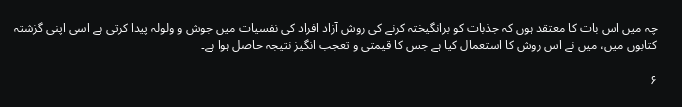چہ میں اس بات کا معتقد ہوں کہ جذبات کو برانگیختہ کرنے کی روش آزاد افراد کی نفسیات میں جوش و ولولہ پیدا کرتی ہے اسی اپنی گزشتہ کتابوں میں، میں نے اس روش کا استعمال کیا ہے جس کا قیمتی و تعجب انگیز نتیجہ حاصل ہوا ہے۔

۶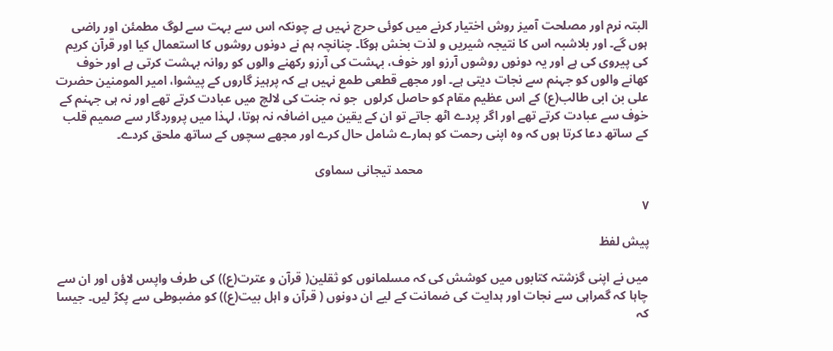البتہ نرم اور مصلحت آمیز روش اختیار کرنے میں کوئی حرج نہیں ہے چونکہ اس سے بہت سے لوگ مطمئن اور راضی ہوں گے۔ اور بلاشبہ اس کا نتیجہ شیریں و لذت بخش ہوگا۔ چنانچہ ہم نے دونوں روشوں کا استعمال کیا اور قرآن کریم کی پیروی کی ہے اور یہ دونوں روشوں آرزو اور خوف، بہشت کی آرزو رکھنے والوں کو روانہ بہشت کرتی ہے اور خوف کھانے والوں کو جہنم سے نجات دیتی ہے۔ اور مجھے قطعی طمع نہیں ہے کہ پرہیز گاروں کے پیشوا، امیر المومنین حضرت علی بن ابی طالب(ع) کے اس عظیم مقام کو حاصل کرلوں  جو نہ جنت کی لالچ میں عبادت کرتے تھے اور نہ ہی جہنم کے خوف سے عبادت کرتے تھے اور اگر پردے اٹھ جاتے تو ان کے یقین میں اضافہ نہ ہوتا، لہذا میں پروردگار سے صمیم قلب کے ساتھ دعا کرتا ہوں کہ وہ اپنی رحمت کو ہمارے شامل حال کرے اور مجھے سچوں کے ساتھ ملحق کردے۔

                                                                        محمد تیجانی سماوی

۷

پیش لفظ

میں نے اپنی گزشتہ کتابوں میں کوشش کی کہ مسلمانوں کو ثقلین( قرآن و عترت(ع)) کی طرف واپس لاؤں اور ان سے چاہا کہ گمراہی سے نجات اور ہدایت کی ضمانت کے لیے ان دونوں ( قرآن و اہل بیت(ع)) کو مضبوطی سے پکڑ لیں۔ جیسا کہ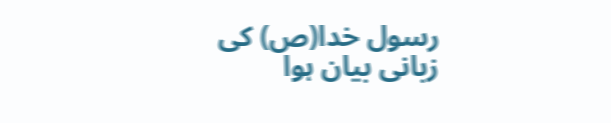رسول خدا(ص) کی زبانی بیان ہوا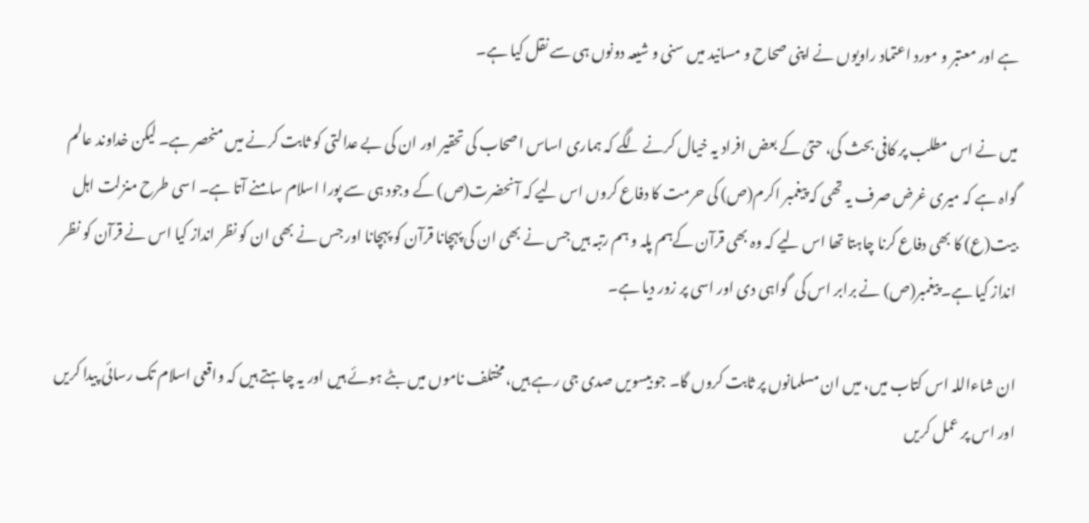ہے اور معتبر و مورد اعتماد راویوں نے اپنی صحاح و مسانید میں سنی و شیعہ دونوں ہی سے نقل کیا ہے۔

میں نے اس مطلب پر کافی بحث کی، حتیٰ کے بعض افراد یہ خیال کرنے لگے کہ ہماری اساس اصحاب کی تحقیر اور ان کی بے عدالتی کو ثابت کرنے میں منحصر ہے۔ لیکن خداوند عالم گواہ ہے کہ میری غرض صرف یہ تھی کہ پیغمبر اکرم(ص) کی حرمت کا دفاع کروں اس لیے کہ آنحضرت(ص) کے وجود ہی سے پورا اسلام سامنے آتا ہے۔ اسی طرح منزلت اہل بیت(ع) کا بھی دفاع کرنا چاہتا تھا اس لیے کہ وہ بھی قرآن کےہم پلہ و ہم رتبہ ہیں جس نے بھی ان کی پہچانا قرآن کو پہچانا اور جس نے بھی ان کو نظر انداز کیا اس نے قرآن کو نظر انداز کیا ہے۔ پیغمبر(ص) نے برابر اس کی  گواہی دی اور اسی پر زور دیا ہے۔

ان شاءاللہ اس کتاب میں، میں ان مسلمانوں پر ثابت کروں گا۔ جو بیسویں صدی جی رہے ہیں، مختلف ناموں میں بٹے ہوئے ہیں اور یہ چاہتے ہیں کہ واقعی اسلام تک رسائی پیدا کریں اور اس پر عمل کریں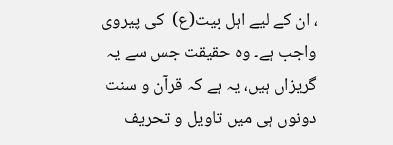، ان کے لیے اہل بیت(ع)  کی پیروی واجب ہے۔ وہ حقیقت جس سے یہ گریزاں ہیں، یہ ہے کہ قرآن و سنت دونوں ہی میں تاویل و تحریف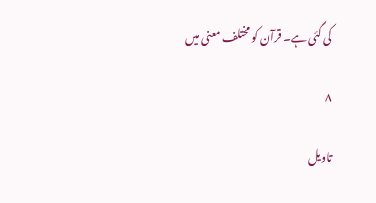کی گئی ہے۔ قرآن کو مختلف معنی میں

۸

تاویل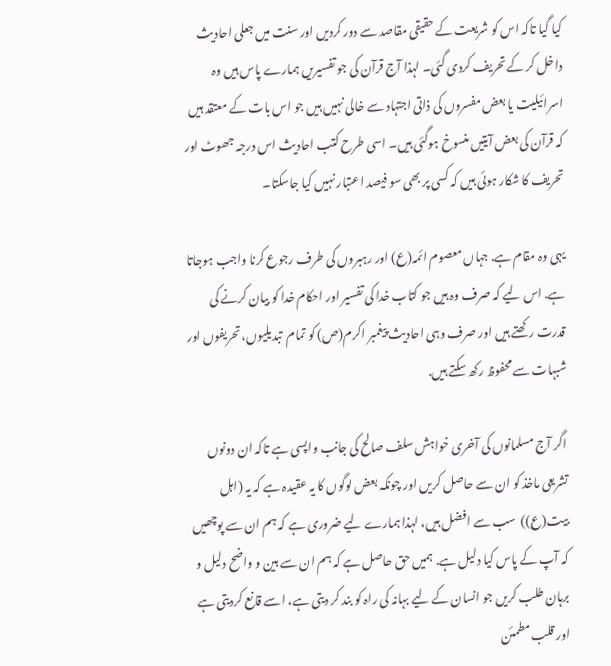کیا گیا تاکہ اس کو شریعت کے حقیقی مقاصد سے دور کردیں اور سنت میں جعلی احادیث داخل کر کے تحریف کردی گئی۔ لہذا آج قرآن کی جو تفسیریں ہمارے پاس ہیں وہ اسرائیلیت یا بعض مفسروں کی ذاتی اجتہاد سے خالی نہیں ہیں جو اس بات کے معتقد ہیں کہ قرآن کی بعض آیتیں منسوخ ہوگئی ہیں۔ اسی طرح کتب احادیث اس درجہ جھوٹ اور تحریف کا شکار ہوئی ہیں کہ کسی پر بھی سو فیصد اعتبار نہیں کیا جاسکتا۔

یہی وہ مقام ہے. جہاں معصوم ائمہ(ع) اور رہبروں کی طرف رجوع کرنا واجب ہوجاتا ہے. اس لیے کہ صرف وہ ہیں جو کتاب خدا کی تفسیر اور احکام خدا کو بیان کرنے کی قدرت رکھتے ہیں اور صرف وہی احادیث پیغمبر اکرم(ص) کو تمام  تبدیلیوں، تحریفوں اور شبہات سے محفوظ رکھ سکتے ہیں.

اگر آج مسلمانوں کی آخری خواہش سلف صالح کی جانب واپسی ہے تاکہ ان دونوں تشریعی ماخذ کو ان سے حاصل کریں اور چونکہ بعض لوگوں کا یہ عقیدہ ہے کہ یہ (اہل بیت(ع))  سب سے افضل ہیں، لہذا ہمارے لیے ضروری ہے کہ ہم ان سے پوچھیں کہ آپ کے پاس کیا دلیل ہے. ہمیں حق حاصل ہے کہ ہم ان سے بین و واضح دلیل و برہان طلب کریں جو انسان کے لیے بہانہ کی راہ کو بند کر دیتی ہے، اسے قانع کردیتی ہے اور قلب مطمئن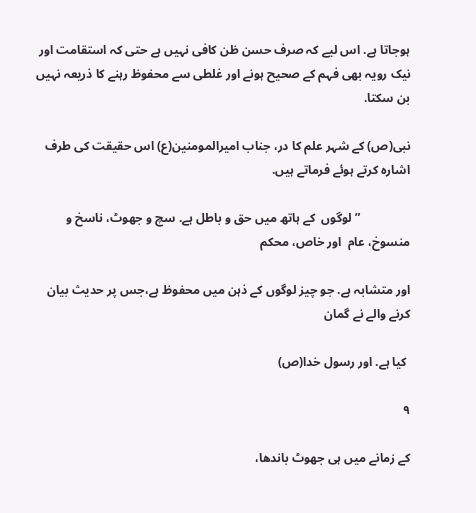ہوجاتا ہے. اس لیے کہ صرف حسن ظن کافی نہیں ہے حتی کہ استقامت اور نیک رویہ بھی فہم کے صحیح ہونے اور غلطی سے محفوظ رہنے کا ذریعہ نہیں بن سکتا.

نبی(ص) کے شہر علم کا در، جناب امیرالمومنین(ع) اس حقیقت کی طرف اشارہ کرتے ہوئے فرماتے ہیں.

                ” لوگوں  کے ہاتھ میں حق و باطل ہے. سچ و جھوٹ، ناسخ و منسوخ، عام  اور خاص، محکم

اور متشابہ ہے. جو چیز لوگوں کے ذہن میں محفوظ ہے،جس پر حدیث بیان کرنے والے نے گمان

 کیا ہے. اور رسول خدا(ص)

۹

کے زمانے میں ہی جھوٹ باندھا،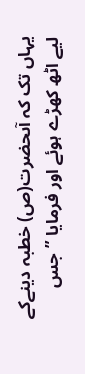یہاں تک کہ آںحضرت(ص) خطبہ دینےکے لیے اٹھ کھڑے ہوئے اور فرمایا ” جس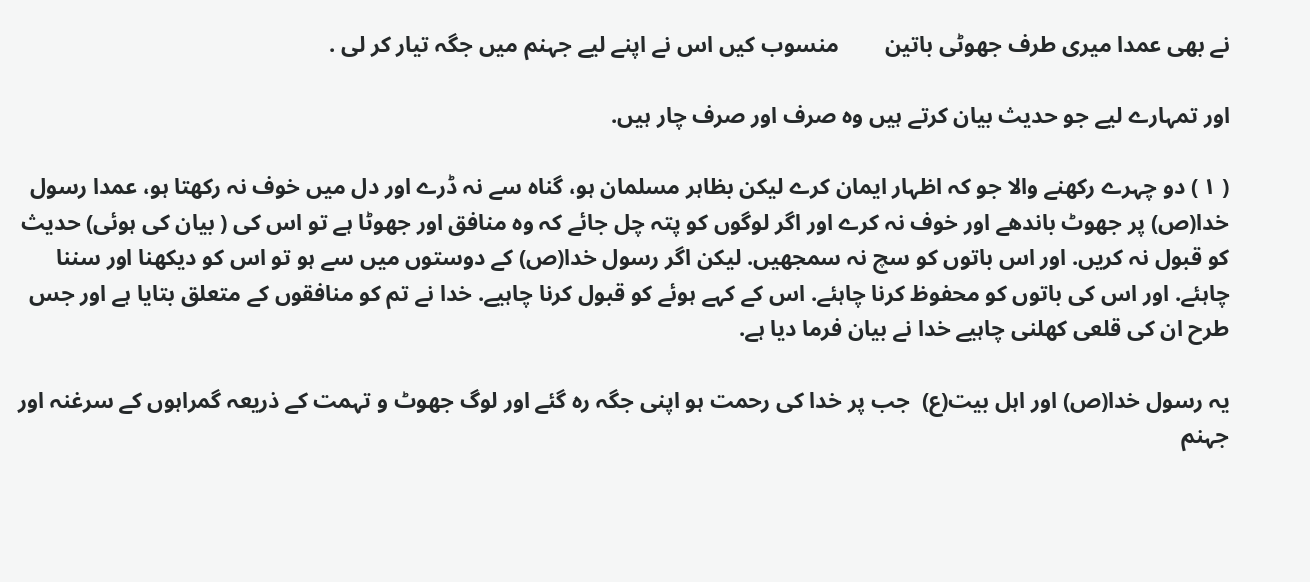نے بھی عمدا میری طرف جھوٹی باتین        منسوب کیں اس نے اپنے لیے جہنم میں جگہ تیار کر لی .

اور تمہارے لیے جو حدیث بیان کرتے ہیں وہ صرف اور صرف چار ہیں.

( ۱ ) دو چہرے رکھنے والا جو کہ اظہار ایمان کرے لیکن بظاہر مسلمان ہو، گناہ سے نہ ڈرے اور دل میں خوف نہ رکھتا ہو، عمدا رسول خدا(ص) پر جھوٹ باندھے اور خوف نہ کرے اور اگر لوگوں کو پتہ چل جائے کہ وہ منافق اور جھوٹا ہے تو اس کی ( بیان کی ہوئی) حدیث کو قبول نہ کریں. اور اس باتوں کو سچ نہ سمجھیں. لیکن اگر رسول خدا(ص) کے دوستوں میں سے ہو تو اس کو دیکھنا اور سننا چاہئے. اور اس کی باتوں کو محفوظ کرنا چاہئے. اس کے کہے ہوئے کو قبول کرنا چاہیے. خدا نے تم کو منافقوں کے متعلق بتایا ہے اور جس طرح ان کی قلعی کھلنی چاہیے خدا نے بیان فرما دیا ہے.

یہ رسول خدا(ص) اور اہل بیت(ع)  جب پر خدا کی رحمت ہو اپنی جگہ رہ گئے اور لوگ جھوٹ و تہمت کے ذریعہ گمراہوں کے سرغنہ اور جہنم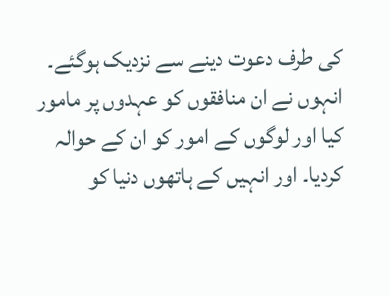کی طرف دعوت دینے سے نزدیک ہوگئے۔ انہوں نے ان منافقوں کو عہدوں پر مامور کیا اور لوگوں کے امور کو ان کے حوالہ کردیا۔ اور انہیں کے ہاتھوں دنیا کو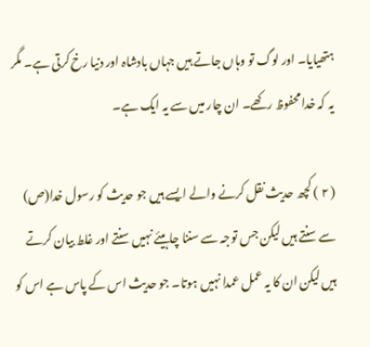ہتھیایا۔ اور لوگ تو وہاں جاتے ہیں جہاں بادشاہ اور دنیا رخ کرتی ہے۔ مگر یہ کہ خدا محفوظ رکھے۔ ان چار میں سے یہ ایک ہے۔

( ۲ ) کچھ حدیث نقل کرنے والے ایسے ہیں جو حدیث کو رسول خدا(ص) سے سنتے ہیں لیکن جس توجہ سے سننا چاہیئے نہیں سنتے اور غلط بیان کرتے ہیں لیکن ان کا یہ عمل عمدا نہیں ہوتا۔ جو حدیث اس کے پاس ہے اس کو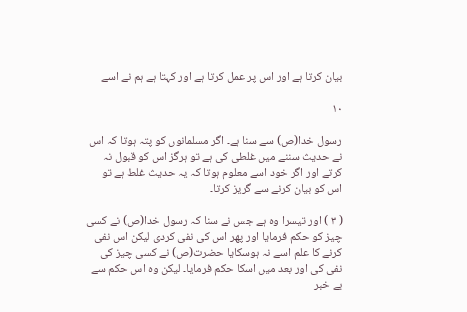بیان کرتا ہے اور اس پر عمل کرتا ہے اور کہتا ہے ہم نے اسے

۱۰

رسول خدا(ص) سے سنا ہے۔ اگر مسلمانوں کو پتہ ہوتا کہ اس نے حدیث سننے میں غلطی کی ہے تو ہرگز اس کو قبول نہ کرتے اور اگر خود اسے معلوم ہوتا کہ یہ حدیث غلط ہے تو اس کو بیان کرنے سے گریز کرتا۔

( ۳ ) اور تیسرا وہ ہے جس نے سنا کہ رسول خدا(ص) نے کسی چیز کو حکم فرمایا اور پھر اس کی نفی کردی لیکن اس نفی کرنے کا علم اسے نہ ہوسکایا حضرت(ص) نے کسی چیز کی نفی کی اور بعد میں اسکا حکم فرمایا۔ لیکن وہ اس حکم سے بے خبر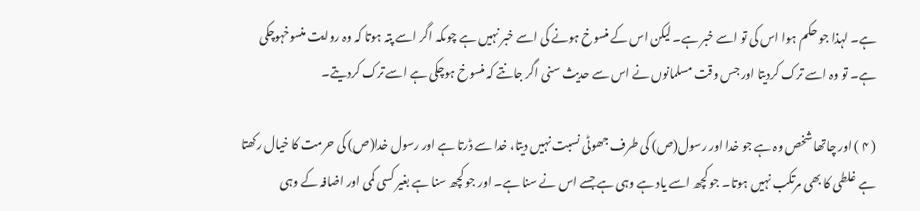ہے۔ لہذا جو حکم ہوا اس کی تو اسے خبر ہے۔ لیکن اس کے منسوخ ہونے کی اسے خبر نہیں ہے چوںکہ اگر اسے پتہ ہوتا کہ وہ روایت منسوخہوچکی ہے۔ تو وہ اسے ترک کردیتا اور جس وقت مسلمانوں نے اس سے حدیث سنی اگر جانتے کہ منسوخ ہوچکی ہے اسے ترک کردیتے۔

( ۴ ) اور چاتھا شخص وہ ہے جو خدا اور رسول(ص) کی طرف جھوٹی نسبت نہیں دیتا، خدا سے ڈرتا ہے اور رسول خدا(ص) کی حرمت کا خیال رکھتا ہے غلطی کا بھی مرتکب نہیں ہوتا۔ جو کچھ اسے یاد ہے وہی ہے جسے اس نے سنا ہے۔ اور جو کچھ سنا ہے بغیر کسی کمی اور اضافہ کے وہی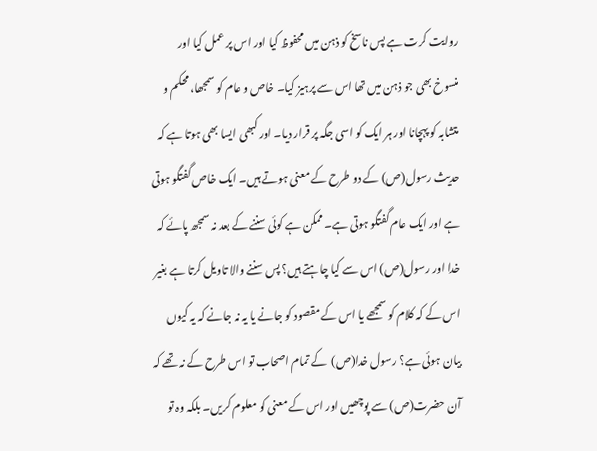روایت کرت ہے پس ناسخ کو ذہن میں محفوظ کیا اور اس پر عمل کیا اور منسوخ بھی جو ذہن میں تھا اس سے پرہیز کیا۔ خاص و عام کو سمجھا، محکم و متشابہ کو پہچانا اور ہر ایک کو اسی جگہ پر قرار دیا۔ اور کبھی ایسا بھی ہوتا ہے کہ حدیث رسول(ص) کے دو طرح کے معنی ہوتے ہیں۔ ایک خاص گفتگو ہوتی ہے اور ایک عام گفتگو ہوتی ہے۔ ممکن ہے کوئی سننے کے بعد نہ سمجھ پائے کہ خدا اور رسول(ص) اس سے کیا چاہتے ہیں؟ پس سننے والا تاویل کرتا ہے بغیر اس کے کہ کلام کو سمجھے یا اس کے مقصود کو جانے یا یہ نہ جانے کہ یہ کیوں بیان ہوئی ہے؟ رسول خدا(ص)  کے تمام اصحاب تو اس طرح کے نہ تھے کہ آن حضرت(ص) سے پوچھیں اور اس کے معنی کو معلوم کریں۔ بلکہ وہ تو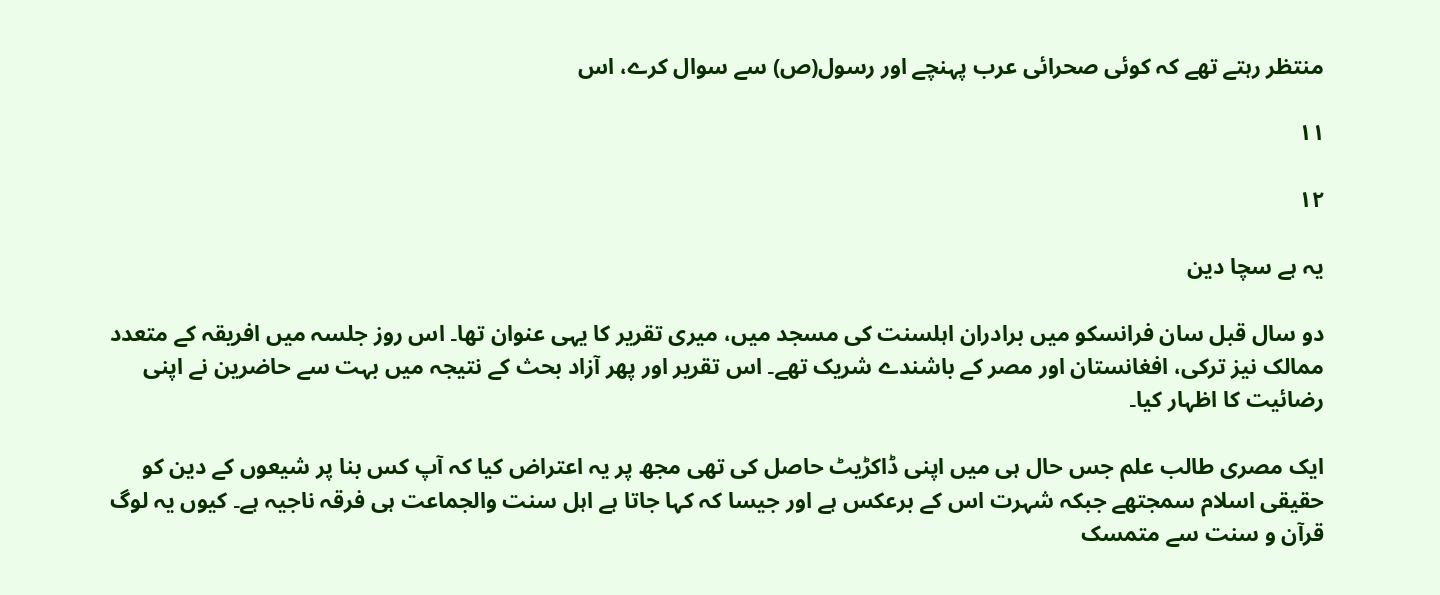منتظر رہتے تھے کہ کوئی صحرائی عرب پہنچے اور رسول(ص) سے سوال کرے، اس

۱۱

۱۲

یہ ہے سچا دین

دو سال قبل سان فرانسکو میں برادران اہلسنت کی مسجد میں، میری تقریر کا یہی عنوان تھا۔ اس روز جلسہ میں افریقہ کے متعدد ممالک نیز ترکی، افغانستان اور مصر کے باشندے شریک تھے۔ اس تقریر اور پھر آزاد بحث کے نتیجہ میں بہت سے حاضرین نے اپنی رضائیت کا اظہار کیا۔

ایک مصری طالب علم جس حال ہی میں اپنی ڈاکڑیٹ حاصل کی تھی مجھ پر یہ اعتراض کیا کہ آپ کس بنا پر شیعوں کے دین کو حقیقی اسلام سمجتھے جبکہ شہرت اس کے برعکس ہے اور جیسا کہ کہا جاتا ہے اہل سنت والجماعت ہی فرقہ ناجیہ ہے۔ کیوں یہ لوگ قرآن و سنت سے متمسک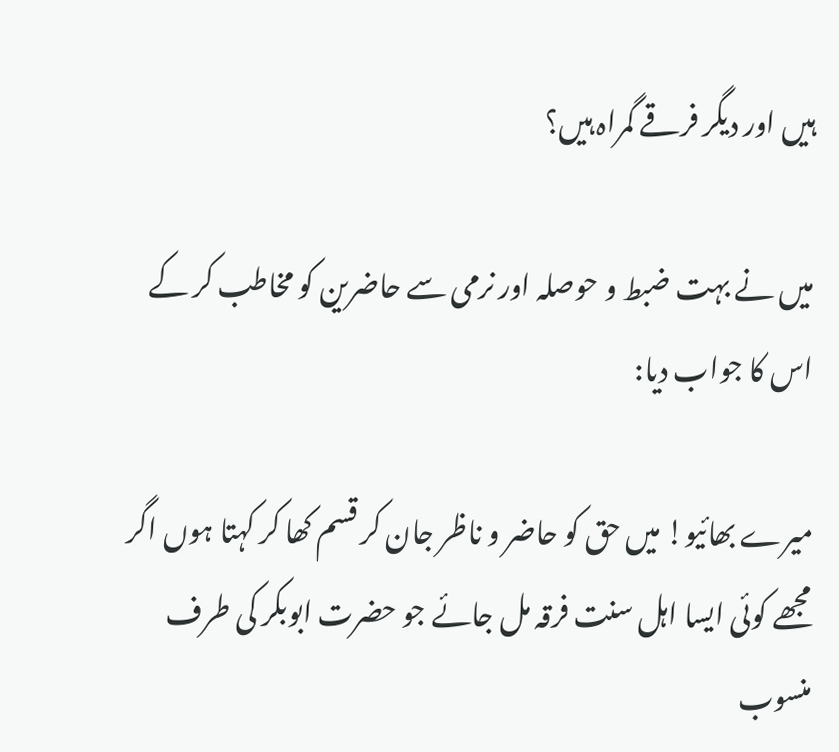ہیں اور دیگر فرقے گمراہ ہیں؟

میں نے بہت ضبط و حوصلہ اور نرمی سے حاضرین کو مخاطب کر کے اس کا جواب دیا:

میرے بھائیو! میں حق کو حاضر و ناظر جان کر قسم کھا کر کہتا ہوں اگر مجھے کوئی ایسا اہل سنت فرقہ مل جائے جو حضرت ابوبکر کی طرف منسوب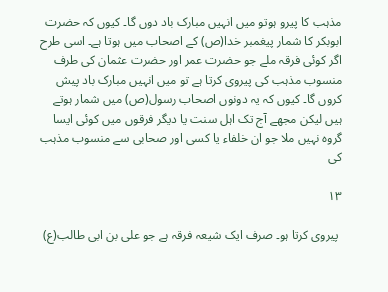مذہب کا پیرو ہوتو میں انہیں مبارک باد دوں گا۔ کیوں کہ حضرت ابوبکر کا شمار پیغمبر خدا(ص) کے اصحاب میں ہوتا ہے۔ اسی طرح اگر کوئی فرقہ ملے جو حضرت عمر اور حضرت عثمان کی طرف منسوب مذہب کی پیروی کرتا ہے تو میں انہیں مبارک باد پیش کروں گا۔ کیوں کہ یہ دونوں اصحاب رسول(ص) میں شمار ہوتے ہیں لیکن مجھے آج تک اہل سنت یا دیگر فرقوں میں کوئی ایسا گروہ نہیں ملا جو ان خلفاء یا کسی اور صحابی سے منسوب مذہب کی

۱۳

 پیروی کرتا ہو۔ صرف ایک شیعہ فرقہ ہے جو علی بن ابی طالب(ع)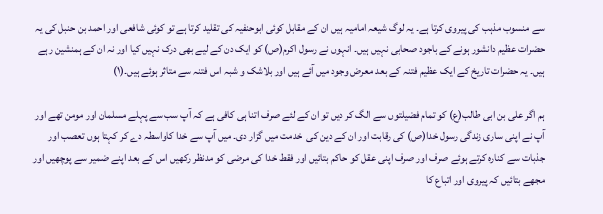سے منسوب مذہب کی پیروی کرتا ہے۔ یہ لوگ شیعہ امامیہ ہیں ان کے مقابل کوئی ابوحنفیہ کی تقلید کرتا ہے تو کوئی شافعی اور احمد بن حنبل کی یہ حضرات عظیم دانشور ہونے کے باجود صحابی نہیں ہیں۔ انہوں نے رسول اکرم(ص) کو ایک دن کے لیے بھی درک نہیں کیا اور نہ ان کے ہمنشین رہے ہیں۔ یہ حضرات تاریخ کے ایک عظیم فتنہ کے بعد معرض وجود میں آئے ہیں اور بلاشک و شبہ اس فتنہ سے متاثر ہوئے ہیں۔(۱)

ہم اگر علی بن ابی طالب(ع) کو تمام فضیلتوں سے الگ کر دیں تو ان کے لئے صرف اتنا ہی کافی ہے کہ آپ سب سے پہلے مسلمان اور مومن تھے اور آپ نے اپنی ساری زندگی رسول خدا(ص) کی رقابت اور ان کے دین کی  خدمت میں گزار دی۔ میں آپ سے خدا کاواسطہ دے کر کہتا ہوں تعصب اور جذبات سے کنارہ کرتے ہوئے صرف اور صرف اپنی عقل کو حاکم بتائیں اور فقط خدا کی مرضی کو مدنظر رکھیں اس کے بعد اپنے ضمیر سے پوچھیں اور مجھے بتائیں کہ پیروی اور اتباع کا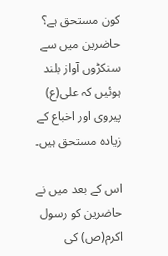کون مستحق ہے؟ حاضرین میں سے سنکڑوں آواز بلند ہوئیں کہ علی(ع) پیروی اور اخباع کے زیادہ مستحق ہیں۔

اس کے بعد میں نے حاضرین کو رسول اکرم(ص) کی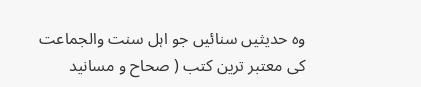وہ حدیثیں سنائیں جو اہل سنت والجماعت کی معتبر ترین کتب ( صحاح و مسانید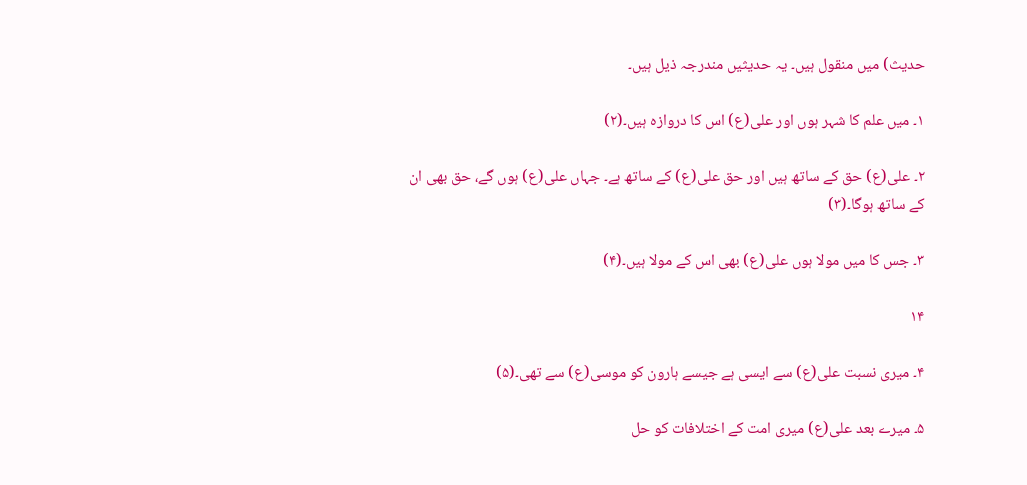حدیث) میں منقول ہیں۔ یہ حدیثیں مندرجہ ذیل ہیں۔

۱۔ میں علم کا شہر ہوں اور علی(ع) اس کا دروازہ ہیں۔(۲)

۲۔ علی(ع) حق کے ساتھ ہیں اور حق علی(ع) کے ساتھ ہے۔ جہاں علی(ع) ہوں گے، حق بھی ان کے ساتھ ہوگا۔(۳)

۳۔ جس کا میں مولا ہوں علی(ع) بھی اس کے مولا ہیں۔(۴)

۱۴

۴۔ میری نسبت علی(ع) سے ایسی ہے جیسے ہارون کو موسی(ع) سے تھی۔(۵)

۵۔ میرے بعد علی(ع) میری امت کے اختلافات کو حل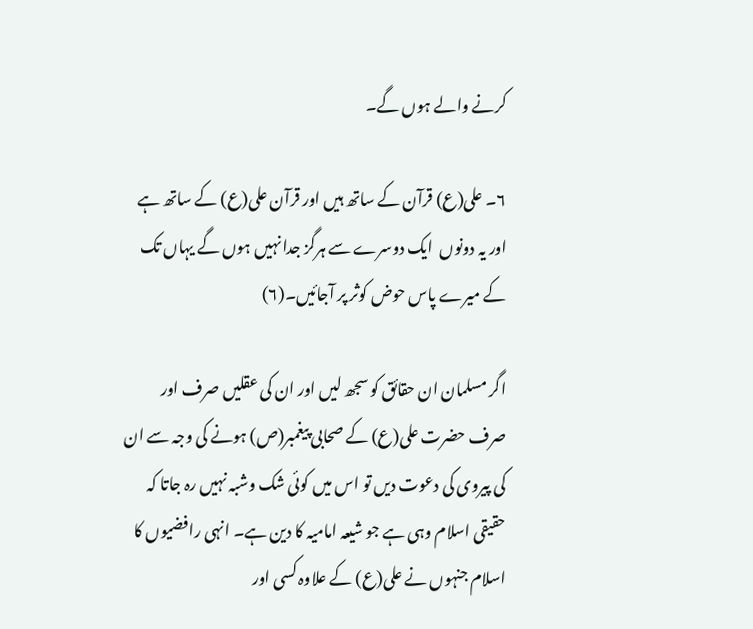کرنے والے ہوں گے۔

۶۔ علی(ع) قرآن کے ساتھ ہیں اور قرآن علی(ع) کے ساتھ ہے اور یہ دونوں  ایک دوسرے سے ہرگز جدا نہیں ہوں گے یہاں تک کے میرے پاس حوض کوثر پر آجائیں۔(۶)

اگر مسلمان ان حقائق کو سجھ لیں اور ان کی عقلیں صرف اور صرف حضرت علی(ع) کے صحابی پیغمبر(ص) ہونے کی وجہ سے ان کی پیروی کی دعوت دیں تو اس میں کوئی شک وشبہ نہیں رہ جاتا کہ حقیقی اسلام وہی ہے جو شیعہ امامیہ کا دین ہے۔ انہی رافضیوں کا اسلام جنہوں نے علی(ع) کے علاوہ کسی اور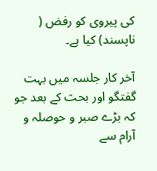کی پیروی کو رفض ( ناپسند) کیا ہے۔

آخر کار جلسہ میں بہت گفتگو اور بحث کے بعد جو کہ بڑے صبر و حوصلہ و آرام سے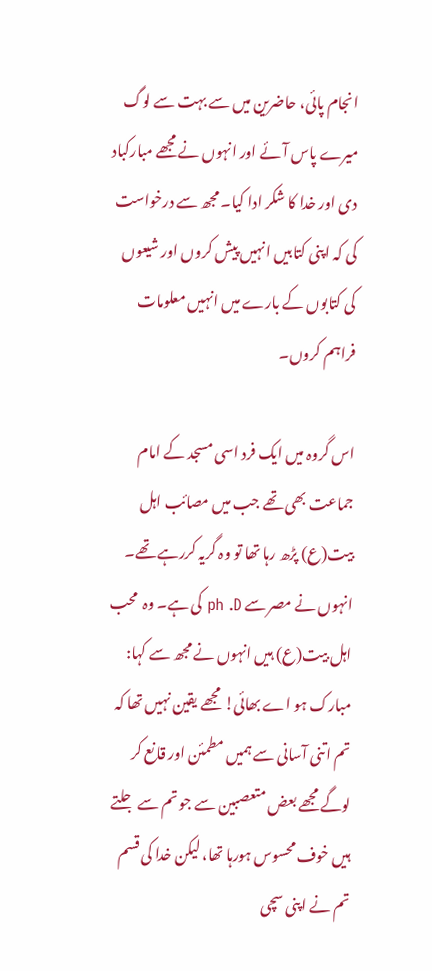انجام پائی، حاضرین میں سے بہت سے لوگ میرے پاس آئے اور انہوں نے مجھے مبارکباد دی اور خدا کا شکر ادا کیا۔ مجھ سے درخواست کی کہ اپنی کتابیں انہیں پیش کروں اور شیعوں کی کتابوں کے بارے میں انہیں معلومات فراہم کروں۔

اس گروہ میں ایک فرد اسی مسجد کے امام جماعت بھی تھے جب میں مصائب اہل بیت(ع) پڑھ رہا تھا تو وہ گریہ کررہے تھے۔ انہوں نے مصر سے ph .D کی ہے۔ وہ  محب اہل بیت(ع) ہیں انہوں نے مجھ سے کہا: مبارک ہو اے بھائی! مجھے یقین نہیں تھا کہ تم اتنی آسانی سے ہمیں مطمئن اور قانع کر لوگے مجھے بعض متعصبین سے جو تم سے جلتے ہیں خوف محسوس ہورہا تھا، لیکن خدا کی قسم تم نے اپنی سچی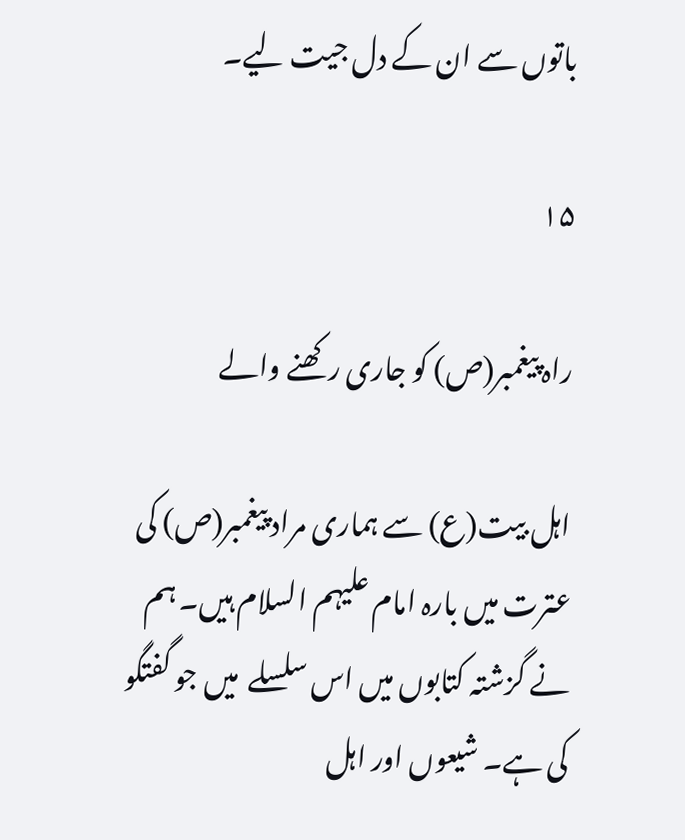باتوں سے ان کے دل جیت لیے۔

۱۵

راہ پیغمبر(ص) کو جاری رکھنے والے

اہل بیت(ع) سے ہماری مراد پیغمبر(ص) کی عترت میں بارہ امام علیہم السلام ہیں۔ ہم نے گزشتہ کتابوں میں اس سلسلے  میں جو گفتگو کی ہے۔ شیعوں اور اہل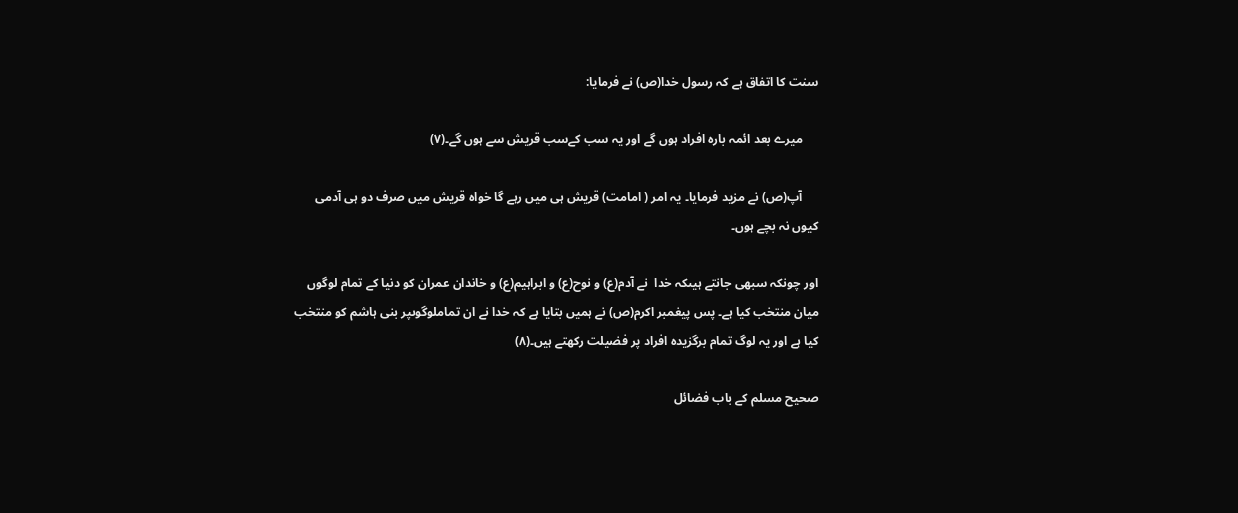سنت کا اتفاق ہے کہ رسول خدا(ص) نے فرمایا:

     میرے بعد ائمہ بارہ افراد ہوں گے اور یہ سب کےسب قریش سے ہوں گے۔(۷)

     آپ(ص) نے مزید فرمایا۔ یہ امر ( امامت) قریش ہی میں رہے گا خواہ قریش میں صرف دو ہی آدمی کیوں نہ بچے ہوں۔

اور چونکہ سبھی جانتے ہیںکہ خدا  نے آدم(ع) و نوح(ع) و ابراہیم(ع) و خاندان عمران کو دنیا کے تمام لوگوں میان منتخب کیا ہے۔ پس پیغمبر اکرم(ص) نے ہمیں بتایا ہے کہ خدا نے ان تماملوگوںپر بنی ہاشم کو منتخب کیا ہے اور یہ لوگ تمام برگزیدہ افراد پر فضیلت رکھتے ہیں۔(۸)

صحیح مسلم کے باب فضائل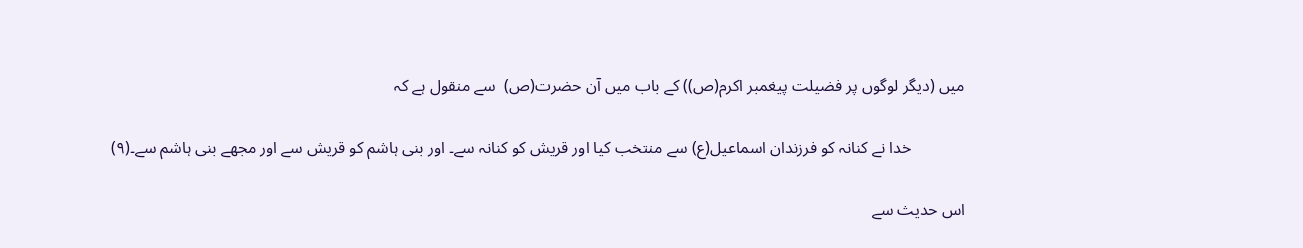میں (دیگر لوگوں پر فضیلت پیغمبر اکرم(ص)) کے باب میں آن حضرت(ص)  سے منقول ہے کہ

             خدا نے کنانہ کو فرزندان اسماعیل(ع) سے منتخب کیا اور قریش کو کنانہ سے۔ اور بنی ہاشم کو قریش سے اور مجھے بنی ہاشم سے۔(۹)

اس حدیث سے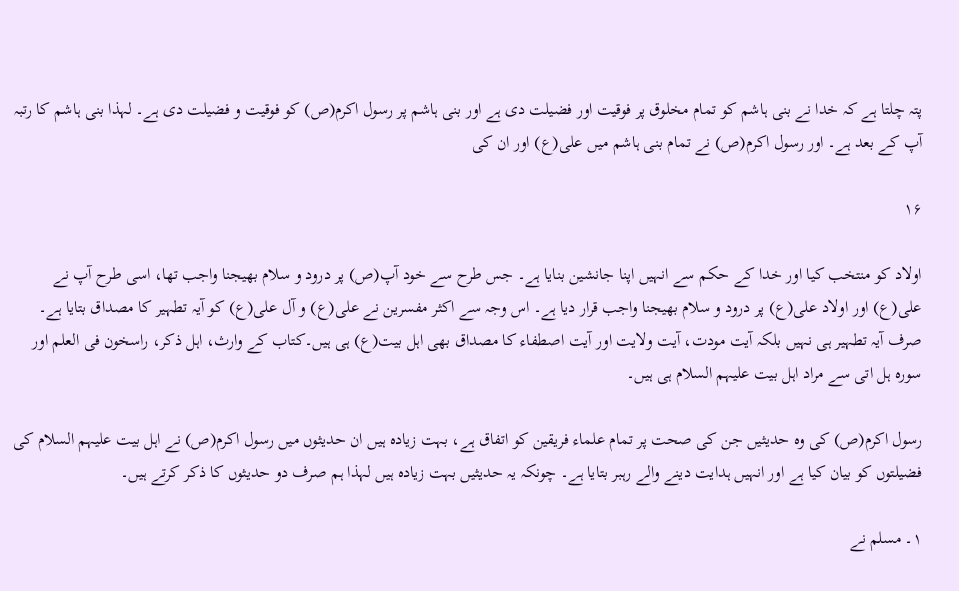پتہ چلتا ہے کہ خدا نے بنی ہاشم کو تمام مخلوق پر فوقیت اور فضیلت دی ہے اور بنی ہاشم پر رسول اکرم(ص) کو فوقیت و فضیلت دی ہے۔ لہذا بنی ہاشم کا رتبہ آپ کے بعد ہے۔ اور رسول اکرم(ص) نے تمام بنی ہاشم میں علی(ع) اور ان کی

۱۶

اولاد کو منتخب کیا اور خدا کے حکم سے انہیں اپنا جانشین بنایا ہے۔ جس طرح سے خود آپ(ص) پر درود و سلام بھیجنا واجب تھا، اسی طرح آپ نے علی(ع) اور اولاد علی(ع) پر درود و سلام بھیجنا واجب قرار دیا ہے۔ اس وجہ سے اکثر مفسرین نے علی(ع) و آل علی(ع) کو آیہ تطہیر کا مصداق بتایا ہے۔ صرف آیہ تطہیر ہی نہیں بلکہ آیت مودت، آیت ولایت اور آیت اصطفاء کا مصداق بھی اہل بیت(ع) ہی ہیں۔کتاب کے وارث، اہل ذکر، راسخون فی العلم اور سورہ ہل اتی سے مراد اہل بیت علیہم السلام ہی ہیں۔

رسول اکرم(ص) کی وہ حدیثیں جن کی صحت پر تمام علماء فریقین کو اتفاق ہے، بہت زیادہ ہیں ان حدیثوں میں رسول اکرم(ص) نے اہل بیت علیہم السلام کی فضیلتوں کو بیان کیا ہے اور انہیں ہدایت دینے والے رہبر بتایا ہے۔ چونکہ یہ حدیثیں بہت زیادہ ہیں لہذا ہم صرف دو حدیثوں کا ذکر کرتے ہیں۔

۱۔ مسلم نے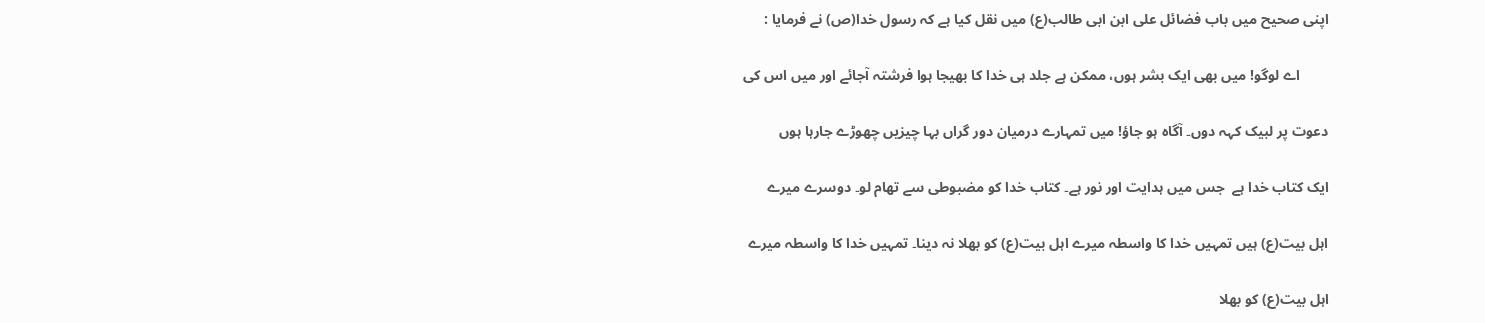اپنی صحیح میں باب فضائل علی ابن ابی طالب(ع) میں نقل کیا ہے کہ رسول خدا(ص) نے فرمایا :

        اے لوگو! میں بھی ایک بشر ہوں، ممکن ہے جلد ہی خدا کا بھیجا ہوا فرشتہ آجائے اور میں اس کی

دعوت پر لبیک کہہ دوں۔ آگاہ ہو جاؤ! میں تمہارے درمیان دور گراں بہا چیزیں چھوڑے جارہا ہوں

ایک کتاب خدا ہے  جس میں ہدایت اور نور ہے۔ کتاب خدا کو مضبوطی سے تھام لو۔ دوسرے میرے

اہل بیت(ع) ہیں تمہیں خدا کا واسطہ میرے اہل بیت(ع) کو بھلا نہ دینا۔ تمہیں خدا کا واسطہ میرے

اہل بیت(ع) کو بھلا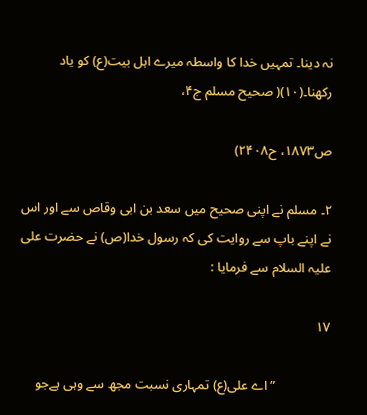نہ دینا۔ تمہیں خدا کا واسطہ میرے اہل بیت(ع) کو یاد رکھنا۔(۱۰)( صحیح مسلم ج۴،

ص۱۸۷۳، ح۲۴۰۸)

۲۔ مسلم نے اپنی صحیح میں سعد بن ابی وقاص سے اور اس نے اپنے باپ سے روایت کی کہ رسول خدا(ص) نے حضرت علی علیہ السلام سے فرمایا :

۱۷

                ” اے علی(ع) تمہاری نسبت مجھ سے وہی ہےجو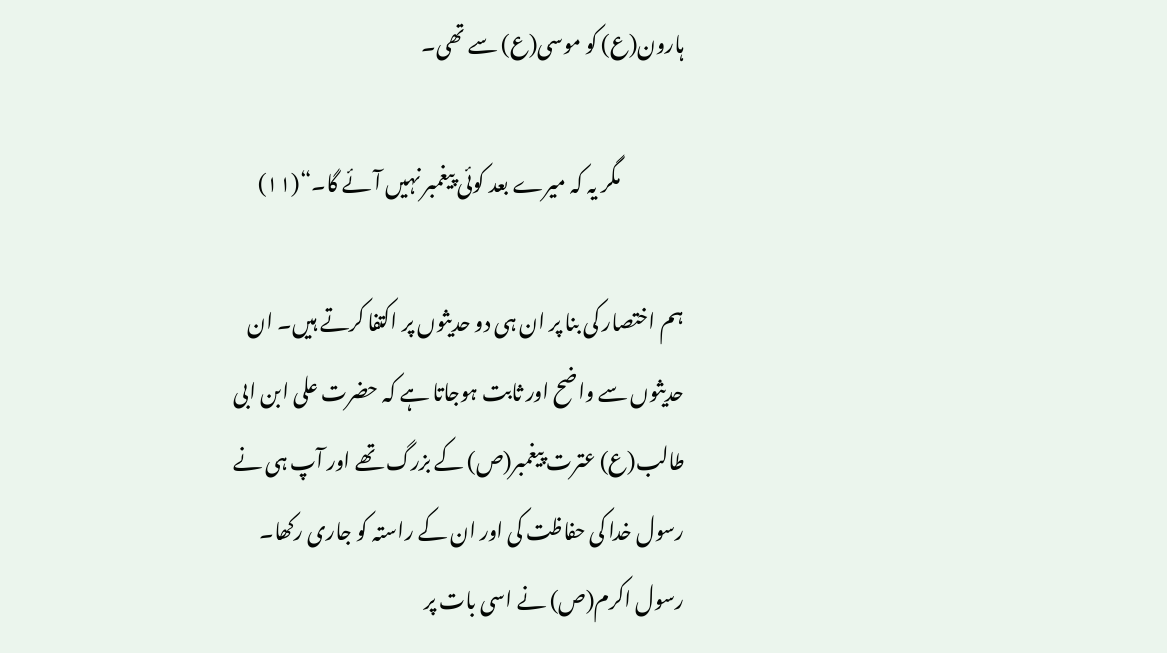ہارون(ع) کو موسی(ع) سے تھی۔

                مگر یہ کہ میرے بعد کوئی پیغمبر نہیں آئے گا۔“(۱۱)

ہم اختصار کی بنا پر ان ہی دو حدیثوں پر اکتفا کرتے ہیں۔ ان حدیثوں سے واضح اور ثابت ہوجاتا ہے کہ حضرت علی ابن ابی طالب(ع) عترت پیغمبر(ص) کے بزرگ تھے اور آپ ہی نے رسول خدا کی حفاظت کی اور ان کے راستہ کو جاری رکھا۔ رسول اکرم(ص) نے اسی بات پر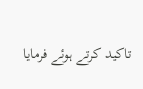تاکید کرتے ہوئے فرمایا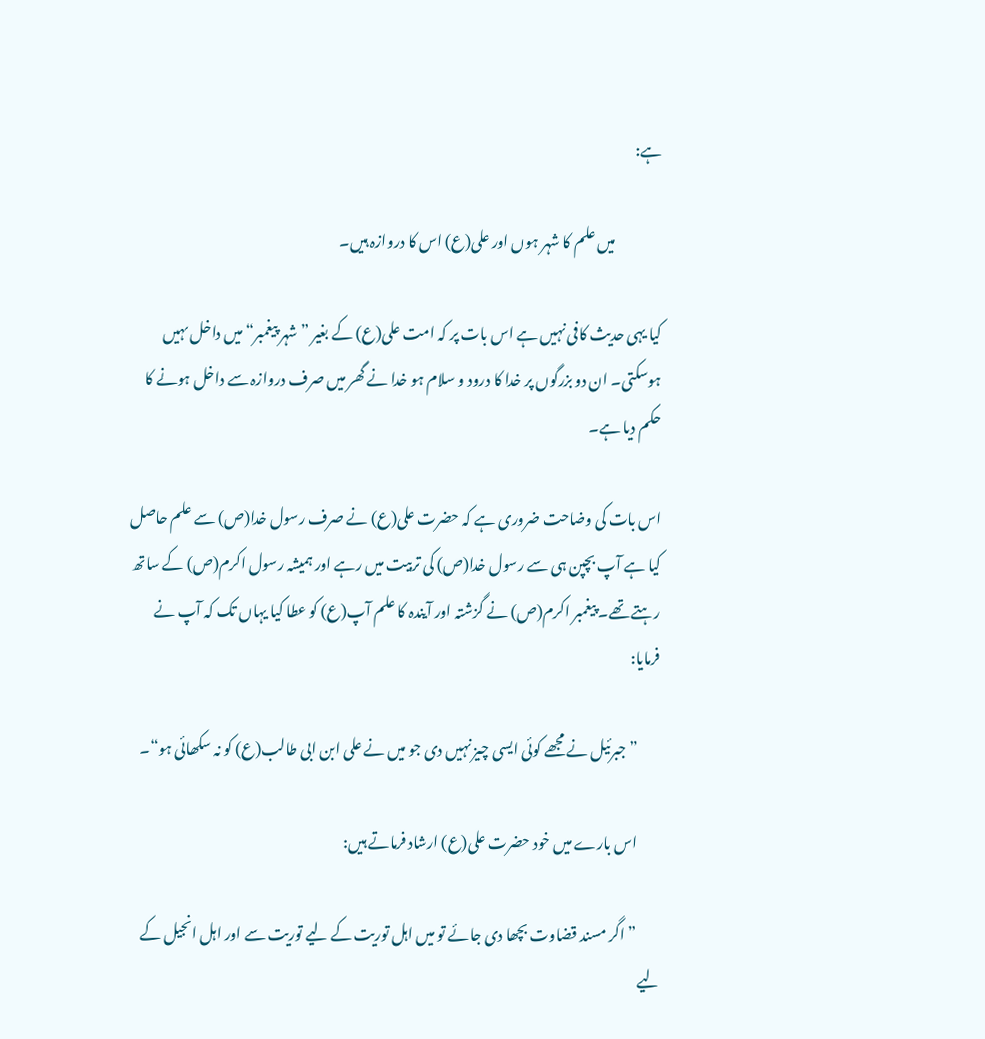ہے:

                میں علم کا شہر ہوں اور علی(ع) اس کا دروازہ ہیں۔

کیا یہی حدیث کافی نہیں ہے اس بات پر کہ امت علی(ع) کے بغیر ” شہر پیغمبر“ میں داخل ںہیں ہوسکتی۔ ان دو بزرگوں پر خدا کا درود و سلام ہو خدا نے گھر میں صرف دروازہ سے داخل ہونے کا حکم دیا ہے۔

اس بات کی وضاحت ضروری ہے کہ حضرت علی(ع) نے صرف رسول خدا(ص) سے علم حاصل کیا ہے آپ بچپن ہی سے رسول خدا(ص) کی تربیت میں رہے اور ہمیشہ رسول اکرم(ص) کے ساتھ رہتے تھے۔ پیغمبر اکرم(ص) نے گزشتہ اور آیندہ کا علم آپ(ع) کو عطا کیا یہاں تک کہ آپ نے فرمایا:

        ” جبرئیل نے مجھے کوئی ایسی چیز نہیں دی جو میں نے علی ابن ابی طالب(ع) کو نہ سکھائی ہو“۔

        اس بارے میں خود حضرت علی(ع) ارشاد فرماتے ہیں:

        ” اگر مسند قضاوت بچھا دی جائے تو میں اہل توریت کے لیے توریت سے اور اہل انجیل کے لیے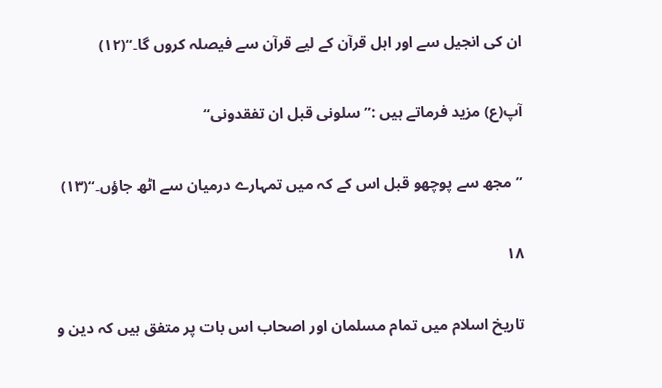ان کی انجیل سے اور اہل قرآن کے لیے قرآن سے فیصلہ کروں گا۔“(۱۲)

آپ(ع) مزید فرماتے ہیں :” سلونی قبل ان تفقدونی“

” مجھ سے پوچھو قبل اس کے کہ میں تمہارے درمیان سے اٹھ جاؤں۔“(۱۳)

۱۸

تاریخ اسلام میں تمام مسلمان اور اصحاب اس بات پر متفق ہیں کہ دین و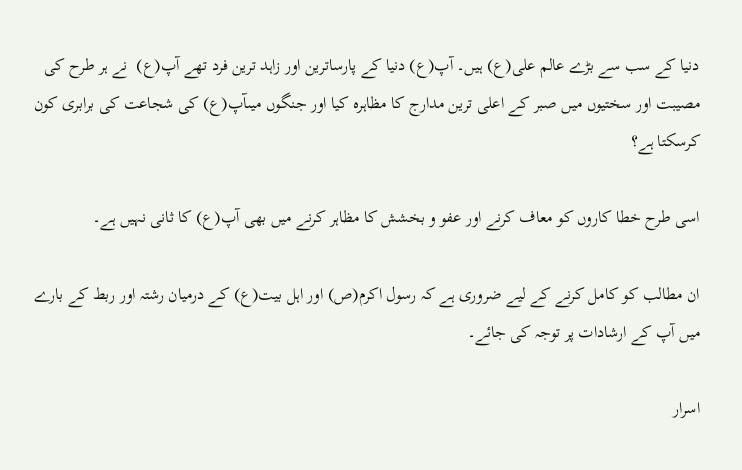دنیا کے سب سے بڑے عالم علی(ع) ہیں۔ آپ(ع) دنیا کے پارساترین اور زاہد ترین فرد تھے آپ(ع)  نے ہر طرح کی مصیبت اور سختیوں میں صبر کے اعلی ترین مدارج کا مظاہرہ کیا اور جنگوں میںآپ(ع) کی شجاعت کی برابری کون کرسکتا ہے؟

اسی طرح خطا کاروں کو معاف کرنے اور عفو و بخشش کا مظاہر کرنے میں بھی آپ(ع) کا ثانی نہیں ہے۔

ان مطالب کو کامل کرنے کے لیے ضروری ہے کہ رسول اکرم(ص) اور اہل بیت(ع) کے درمیان رشتہ اور ربط کے بارے میں آپ کے ارشادات پر توجہ کی جائے۔

اسرار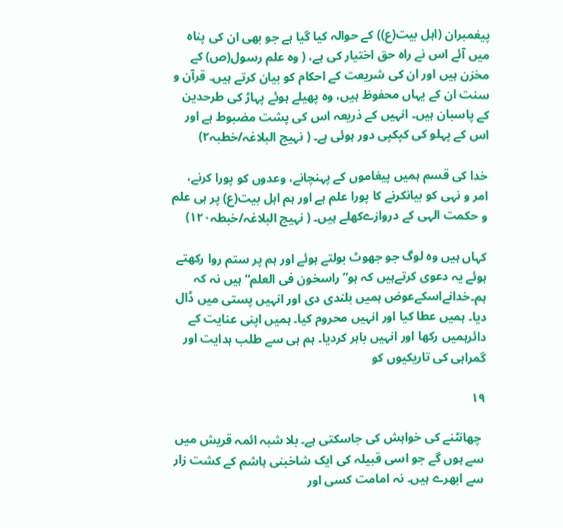پیغمبران (اہل بیت(ع)) کے حوالہ کیا گیا ہے جو بھی ان کی پناہ میں آئے اس نے راہ حق اختیار کی ہے، ( وہ علم رسول(ص) کے مخزن ہیں اور ان کی شریعت کے احکام کو بیان کرتے ہیں۔ قرآن و سنت ان کے یہاں محفوظ ہیں، وہ پھیلے ہوئے پہاڑ کی طرحدین کے پاسبان ہیں۔ انہیں کے ذریعہ اس کی پشت مضبوط ہے اور اس کے پہلو کی کپکپی دور ہوئی ہے۔ ( نہیج البلاغہ/خطبہ۲)

خدا کی قسم ہمیں پیغاموں کے پہنچانے، وعدوں کو پورا کرنے، امر و نہی کو بیانکرنے کا پورا علم ہے اور ہم اہل بیت(ع) پر ہی علم و حکمت الہی کے دروازےکھلے ہیں۔ ( نہیج البلاغہ/خبطہ۱۲۰)

کہاں ہیں وہ لوگ جو جھوٹ بولتے ہوئے اور ہم پر ستم روا رکھتے ہوئے یہ دعوی کرتےہیں کہ ہو”راسخون فی العلم“ ہیں نہ کہ ہم۔خدانےاسکےعوض ہمیں بلندی دی اور انہیں پستی میں ڈال دیا۔ ہمیں عطا کیا اور انہیں محروم کیا۔ ہمیں اپنی عنایت کے دائرہمیں رکھا اور انہیں باہر کردیا۔ ہم ہی سے طلب ہدایت اور گمراہی کی تاریکیوں کو

۱۹

 چھانٹنے کی خواہش کی جاسکتی ہے۔ بلا شبہ ائمہ قریش میں سے ہوں گے جو اسی قبیلہ کی ایک شاخبنی ہاشم کے کشت زار سے ابھرے ہیں۔ نہ امامت کسی اور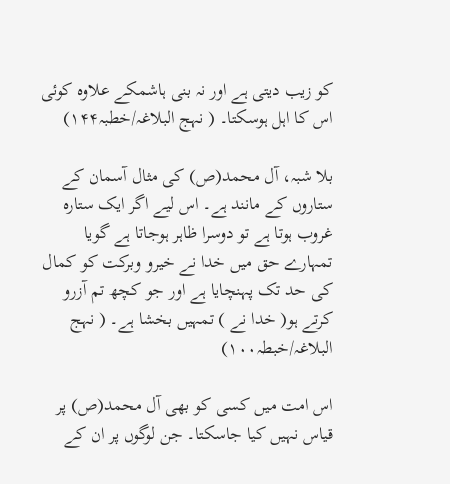کو زیب دیتی ہے اور نہ بنی ہاشمکے علاوہ کوئی اس کا اہل ہوسکتا۔ ( نہج البلاغہ/خطبہ۱۴۴)

بلا شبہ، آل محمد(ص) کی مثال آسمان کے ستاروں کے مانند ہے۔ اس لیے اگر ایک ستارہ غروب ہوتا ہے تو دوسرا ظاہر ہوجاتا ہے گویا تمہارے حق میں خدا نے خیرو وبرکت کو کمال کی حد تک پہنچایا ہے اور جو کچھ تم آزرو کرتے ہو( خدا نے ) تمہیں بخشا ہے۔ ( نہج البلاغہ/خبطہ۱۰۰)

اس امت میں کسی کو بھی آل محمد(ص) پر قیاس نہیں کیا جاسکتا۔ جن لوگوں پر ان کے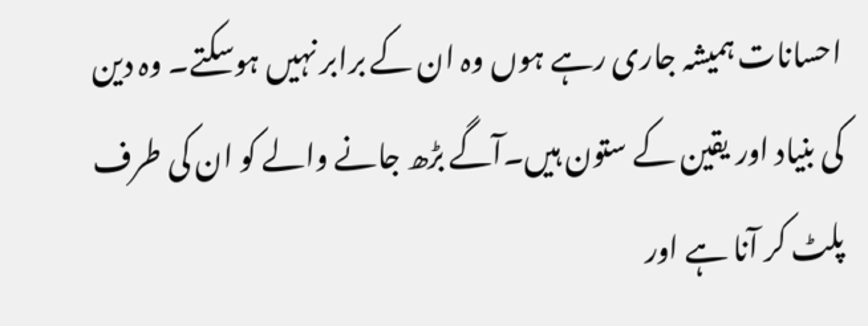احسانات ہمیشہ جاری رہے ہوں وہ ان کے برابر نہیں ہوسکتے۔ وہ دین کی بنیاد اور یقین کے ستون ہیں۔آگے بڑھ جانے والے کو ان کی طرف پلٹ کر آنا ہے اور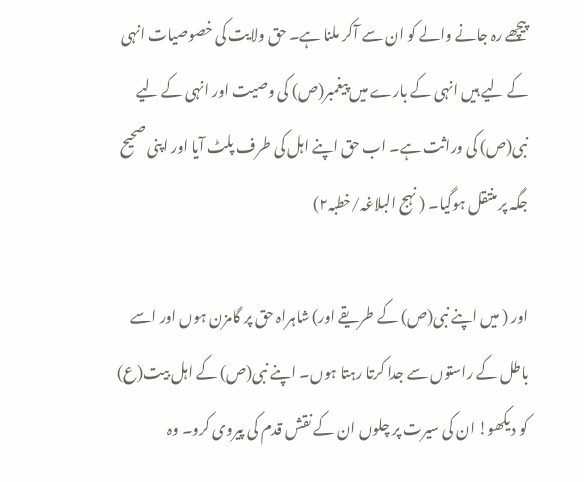پیچھے رہ جانے والے کو ان سے آکر ملنا ہے۔ حق ولایت کی خصوصیات انہی کے لیے ہیں انہی کے بارے میں پیغمبر(ص) کی وصیت اور انہی کے لیے نبی(ص) کی وراثت ہے۔ اب حق اپنے اہل کی طرف پلٹ آیا اور اپنی صحیح جگہ پر منتقل ہوگیا۔ ( نہج البلاغہ/خطبہ۲)

اور ( میں اپنے نبی(ص) کے طریقے اور) شاہراہ حق پر گامزن ہوں اور اسے باطل کے راستوں سے جدا کرتا رہتا ہوں۔ اپنے نبی(ص) کے اہل بیت(ع) کو دیکھو! ان کی سیرت پر چلوں ان کے نقش قدم کی پیروی کرو۔ وہ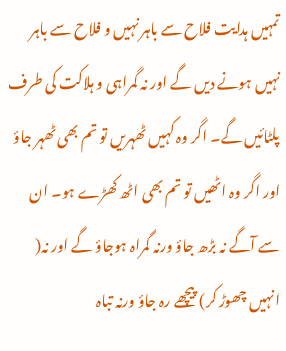تمہیں ہدایت فلاح سے باہر نہیں و فلاح سے باہر نہیں ہونے دیں گے اور نہ گمراہی و ہلاکت کی طرف پلٹائیں گے۔ اگر وہ کہیں ٹھہریں تو تم بھی ٹھہر جاؤ اور اگر وہ اٹھیں تو تم بھی اٹھ کھڑے ہو۔ ان سے آگے نہ بڑھ جاؤ ورنہ گمراہ ہوجاؤ گے اور نہ( انہیں چھوڑ کر) پیچھے رہ جاؤ ورنہ تباہ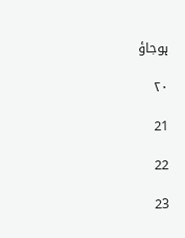ہوجاؤ

۲۰

21

22

23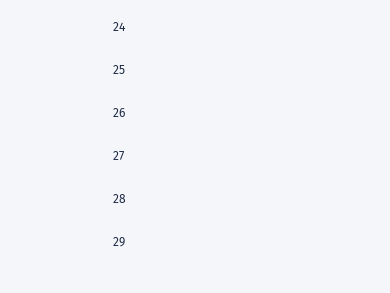24

25

26

27

28

29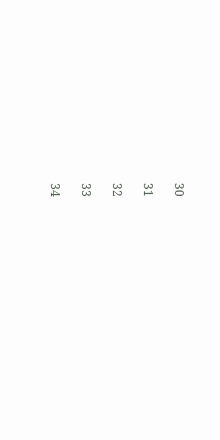30

31

32

33

34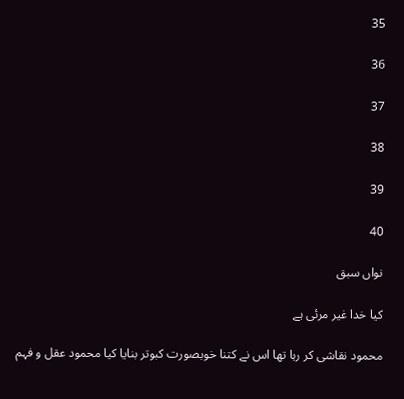35

36

37

38

39

40

نواں سبق

کیا خدا غیر مرئی ہے

محمود نقاشی کر رہا تھا اس نے کتنا خوبصورت کبوتر بنایا کیا محمود عقل و فہم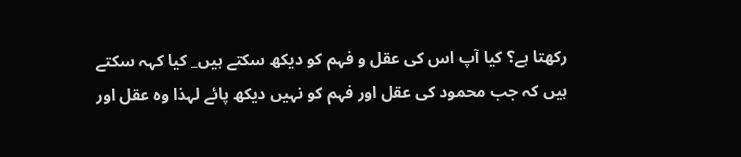رکھتا ہے؟ کیا آپ اس کی عقل و فہم کو دیکھ سکتے ہیں_ کیا کہہ سکتے ہیں کہ جب محمود کی عقل اور فہم کو نہیں دیکھ پائے لہذا وہ عقل اور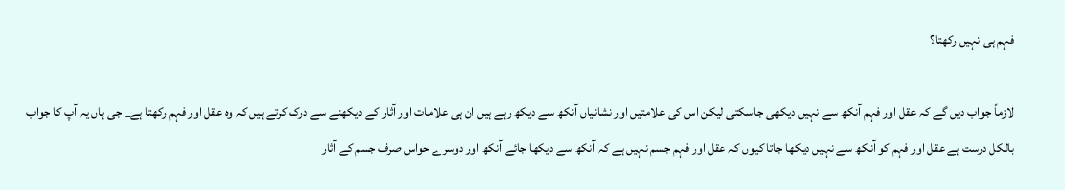فہم ہی نہیں رکھتا؟

لازماً جواب دیں گے کہ عقل اور فہم آنکھ سے نہیں دیکھی جاسکتی لیکن اس کی علامتیں اور نشانیاں آنکھ سے دیکھ رہے ہیں ان ہی علامات اور آثار کے دیکھنے سے درک کرتے ہیں کہ وہ عقل اور فہم رکھتا ہے_ جی ہاں یہ آپ کا جواب بالکل درست ہے عقل اور فہم کو آنکھ سے نہیں دیکھا جاتا کیوں کہ عقل اور فہم جسم نہیں ہے کہ آنکھ سے دیکھا جائے آنکھ اور دوسرے حواس صرف جسم کے آثار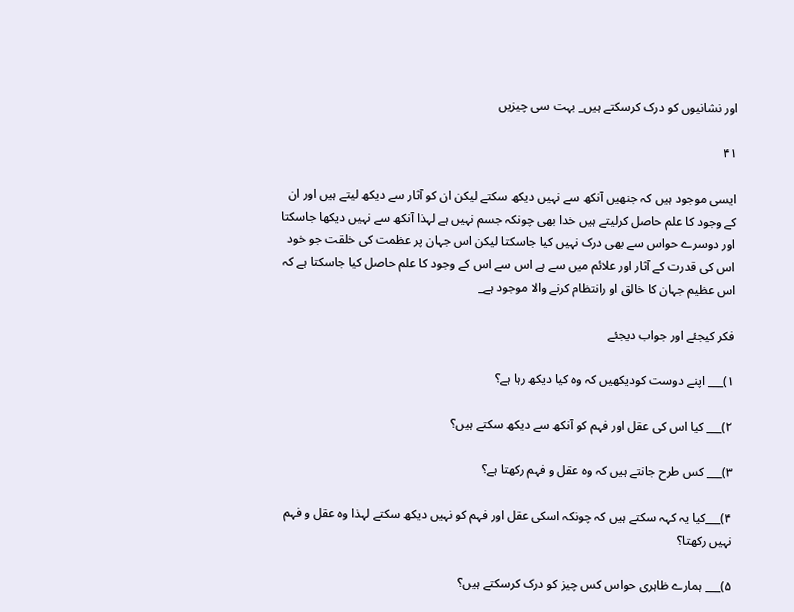اور نشانیوں کو درک کرسکتے ہیں_ بہت سی چیزیں

۴۱

ایسی موجود ہیں کہ جنھیں آنکھ سے نہیں دیکھ سکتے لیکن ان کو آثار سے دیکھ لیتے ہیں اور ان کے وجود کا علم حاصل کرلیتے ہیں خدا بھی چونکہ جسم نہیں ہے لہذا آنکھ سے نہیں دیکھا جاسکتا اور دوسرے حواس سے بھی درک نہیں کیا جاسکتا لیکن اس جہان پر عظمت کی خلقت جو خود اس کی قدرت کے آثار اور علائم میں سے ہے اس سے اس کے وجود کا علم حاصل کیا جاسکتا ہے کہ اس عظیم جہان کا خالق او رانتظام کرنے والا موجود ہے_

فکر کیجئے اور جواب دیجئے

۱)___ اپنے دوست کودیکھیں کہ وہ کیا دیکھ رہا ہے؟

۲)___ کیا اس کی عقل اور فہم کو آنکھ سے دیکھ سکتے ہیں؟

۳)___ کس طرح جانتے ہیں کہ وہ عقل و فہم رکھتا ہے؟

۴)___کیا یہ کہہ سکتے ہیں کہ چونکہ اسکی عقل اور فہم کو نہیں دیکھ سکتے لہذا وہ عقل و فہم نہیں رکھتا؟

۵)___ ہمارے ظاہری حواس کس چیز کو درک کرسکتے ہیں؟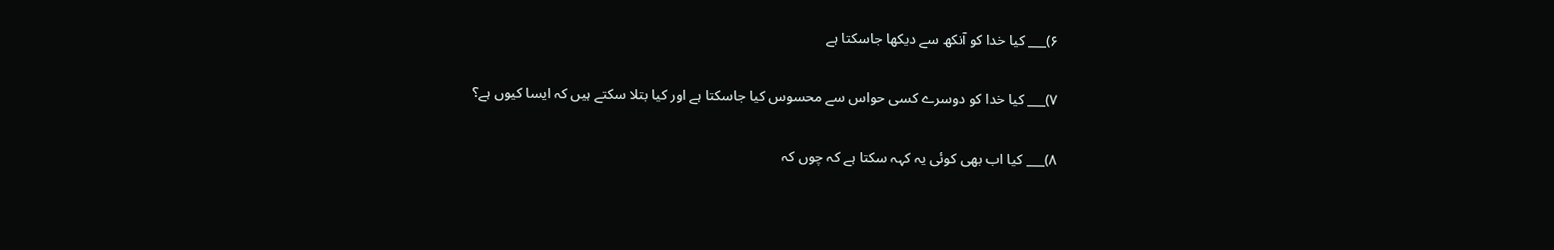۶)___ کیا خدا کو آنکھ سے دیکھا جاسکتا ہے

۷)___ کیا خدا کو دوسرے کسی حواس سے محسوس کیا جاسکتا ہے اور کیا بتلا سکتے ہیں کہ ایسا کیوں ہے؟

۸)___ کیا اب بھی کوئی یہ کہہ سکتا ہے کہ چوں کہ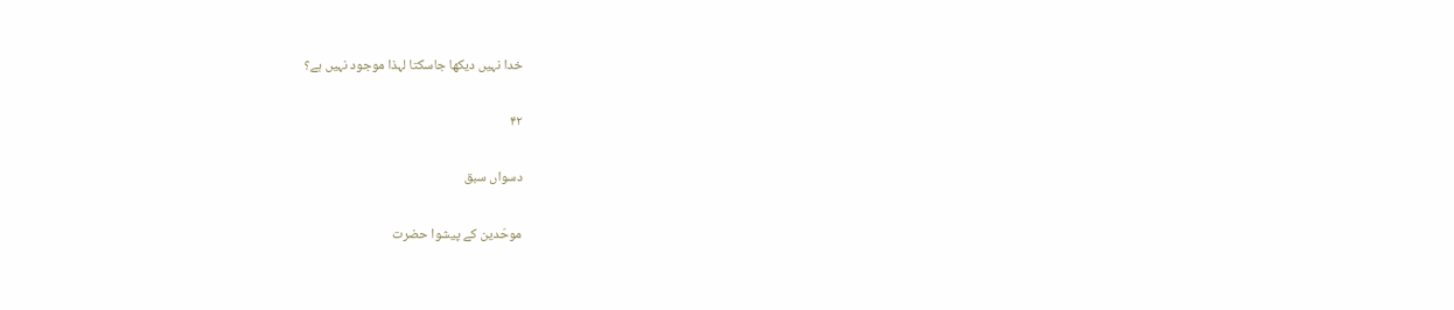خدا نہیں دیکھا جاسکتا لہذا موجود نہیں ہے؟

۴۲

دسواں سبق

موحّدین کے پیشوا حضرت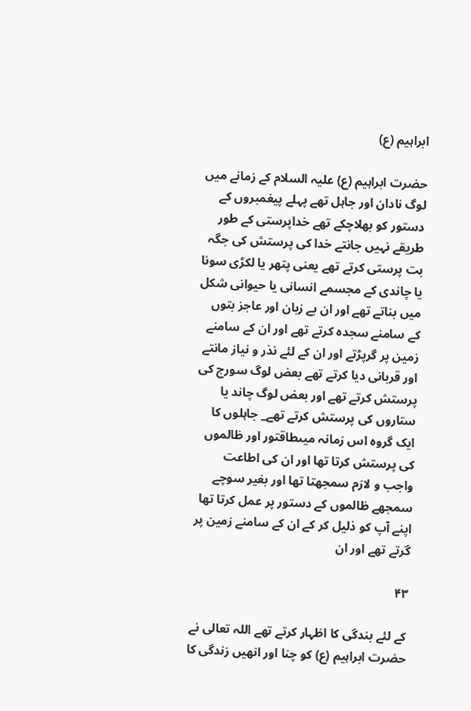ابراہیم (ع)

حضرت ابراہیم (ع) علیہ السلام کے زمانے میں لوگ نادان اور جاہل تھے پہلے پیغمبروں کے دستور کو بھلاچکے تھے خداپرستی کے طور طریقے نہیں جانتے خدا کی پرستش کی جگہ بت پرستی کرتے تھے یعنی پتھر یا لکڑی سونا یا چاندی کے مجسمے انسانی یا حیوانی شکل میں بناتے تھے اور ان بے زبان اور عاجز بتوں کے سامنے سجدہ کرتے تھے اور ان کے سامنے زمین پر گرپڑتے اور ان کے لئے نذر و نیاز مانتے اور قربانی دیا کرتے تھے بعض لوگ سورج کی پرستش کرتے تھے اور بعض لوگ چاند یا ستاروں کی پرستش کرتے تھے_ جاہلوں کا ایک گروہ اس زمانہ میںطاقتور اور ظالموں کی پرستش کرتا تھا اور ان کی اطاعت واجب و لازم سمجھتا تھا اور بغیر سوچے سمجھے ظالموں کے دستور پر عمل کرتا تھا اپنے آپ کو ذلیل کر کے ان کے سامنے زمین پر گرتے تھے اور ان

۴۳

کے لئے بندگی کا اظہار کرتے تھے اللہ تعالی نے حضرت ابراہیم (ع) کو چنا اور انھیں زندگی کا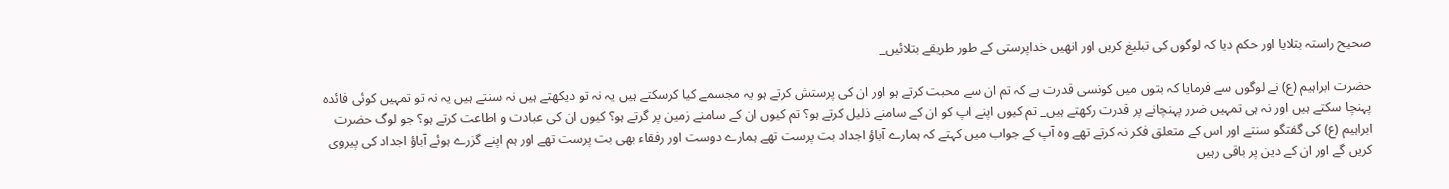صحیح راستہ بتلایا اور حکم دیا کہ لوگوں کی تبلیغ کریں اور انھیں خداپرستی کے طور طریقے بتلائیں_

حضرت ابراہیم (ع) نے لوگوں سے فرمایا کہ بتوں میں کونسی قدرت ہے کہ تم ان سے محبت کرتے ہو اور ان کی پرستش کرتے ہو یہ مجسمے کیا کرسکتے ہیں یہ نہ تو دیکھتے ہیں نہ سنتے ہیں یہ نہ تو تمہیں کوئی فائدہ پہنچا سکتے ہیں اور نہ ہی تمہیں ضرر پہنچانے پر قدرت رکھتے ہیں_ تم کیوں اپنے اپ کو ان کے سامنے ذلیل کرتے ہو؟ تم کیوں ان کے سامنے زمین پر گرتے ہو؟ کیوں ان کی عبادت و اطاعت کرتے ہو؟ جو لوگ حضرت ابراہیم (ع) کی گفتگو سنتے اور اس کے متعلق فکر نہ کرتے تھے وہ آپ کے جواب میں کہتے کہ ہمارے آباؤ اجداد بت پرست تھے ہمارے دوست اور رفقاء بھی بت پرست تھے اور ہم اپنے گزرے ہوئے آباؤ اجداد کی پیروی کریں گے اور ان کے دین پر باقی رہیں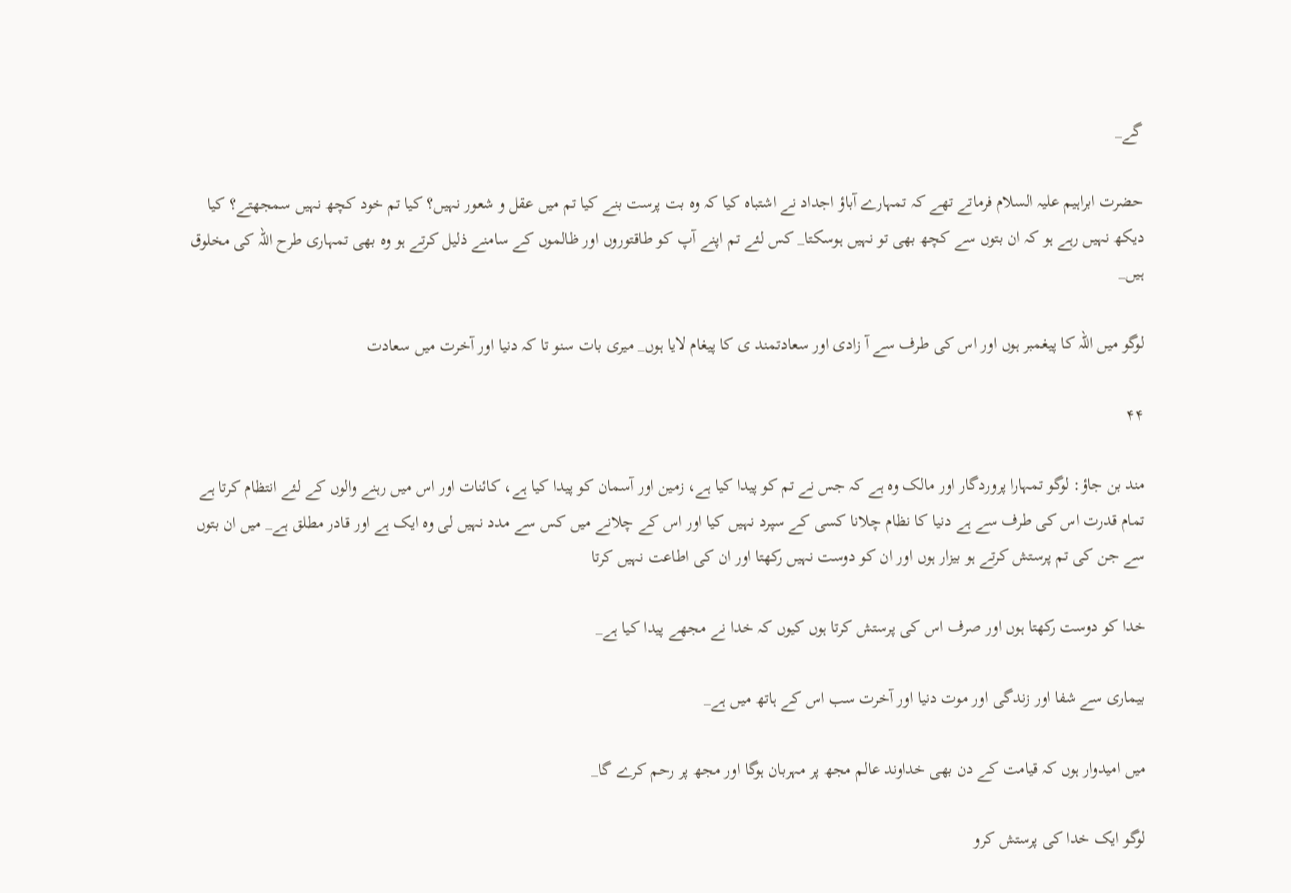گے_

حضرت ابراہیم علیہ السلام فرماتے تھے کہ تمہارے آباؤ اجداد نے اشتباہ کیا کہ وہ بت پرست بنے کیا تم میں عقل و شعور نہیں؟ کیا تم خود کچھ نہیں سمجھتے؟ کیا دیکھ نہیں رہے ہو کہ ان بتوں سے کچھ بھی تو نہیں ہوسکتا_ کس لئے تم اپنے آپ کو طاقتوروں اور ظالموں کے سامنے ذلیل کرتے ہو وہ بھی تمہاری طرح اللہ کی مخلوق ہیں_

لوگو میں اللہ کا پیغمبر ہوں اور اس کی طرف سے آ زادی اور سعادتمند ی کا پیغام لایا ہوں_ میری بات سنو تا کہ دنیا اور آخرت میں سعادت

۴۴

مند بن جاؤ: لوگو تمہارا پروردگار اور مالک وہ ہے کہ جس نے تم کو پیدا کیا ہے، زمین اور آسمان کو پیدا کیا ہے، کائنات اور اس میں رہنے والوں کے لئے انتظام کرتا ہے تمام قدرت اس کی طرف سے ہے دنیا کا نظام چلانا کسی کے سپرد نہیں کیا اور اس کے چلانے میں کس سے مدد نہیں لی وہ ایک ہے اور قادر مطلق ہے_ میں ان بتوں سے جن کی تم پرستش کرتے ہو بیزار ہوں اور ان کو دوست نہیں رکھتا اور ان کی اطاعت نہیں کرتا

خدا کو دوست رکھتا ہوں اور صرف اس کی پرستش کرتا ہوں کیوں کہ خدا نے مجھے پیدا کیا ہے_

بیماری سے شفا اور زندگی اور موت دنیا اور آخرت سب اس کے ہاتھ میں ہے_

میں امیدوار ہوں کہ قیامت کے دن بھی خداوند عالم مجھ پر مہربان ہوگا اور مجھ پر رحم کرے گا_

لوگو ایک خدا کی پرستش کرو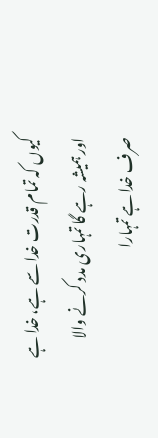کیوں کہ تمام قدرت خدا سے ہے، خدا ہے اور ہمیشہ رہے گا تمہاری مدد کرنے والا صرف خدا ہے تمہارا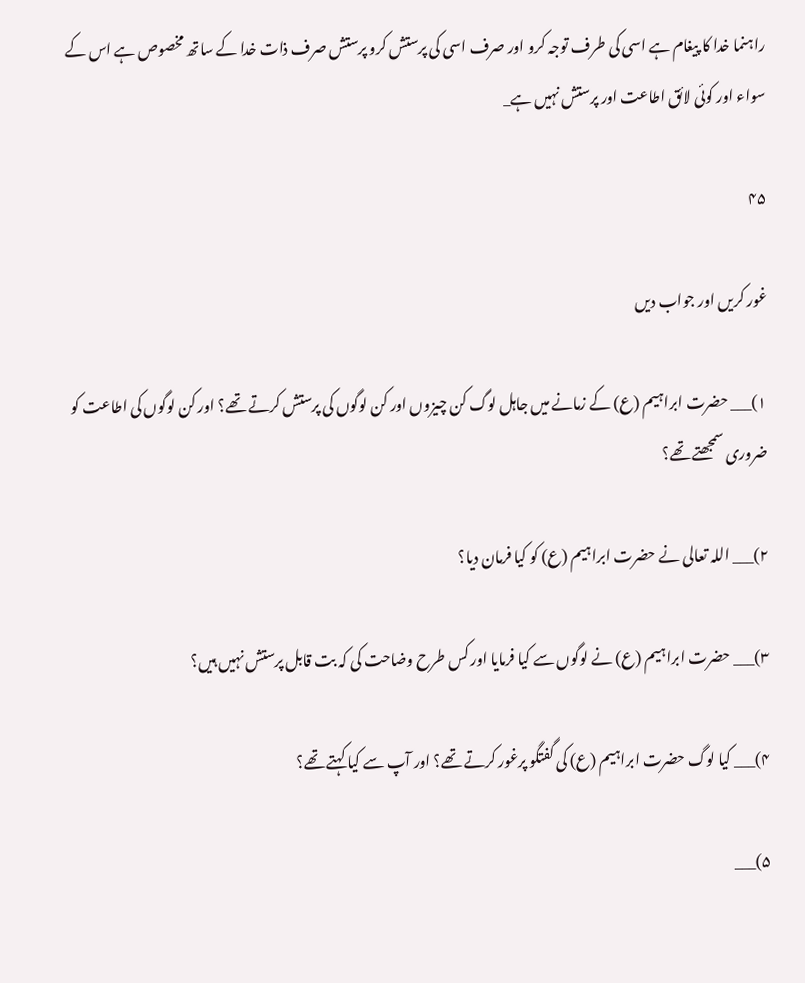راہنما خدا کا پیغام ہے اسی کی طرف توجہ کرو اور صرف اسی کی پرستش کرو پرستش صرف ذات خدا کے ساتھ مخصوص ہے اس کے سواء اور کوئی لائق اطاعت اور پرستش نہیں ہے_

۴۵

غور کریں اور جواب دیں

۱)___ حضرت ابراہیم (ع) کے زمانے میں جاہل لوگ کن چیزوں اور کن لوگوں کی پرستش کرتے تھے؟ اور کن لوگوں کی اطاعت کو ضروری سمجھتے تھے؟

۲)___ اللہ تعالی نے حضرت ابراہیم (ع) کو کیا فرمان دیا؟

۳)___ حضرت ابراہیم (ع) نے لوگوں سے کیا فرمایا اور کس طرح وضاحت کی کہ بت قابل پرستش نہیں ہیں؟

۴)___ کیا لوگ حضرت ابراہیم (ع) کی گفتگو پرغور کرتے تھے؟ اور آپ سے کیا کہتے تھے؟

۵)___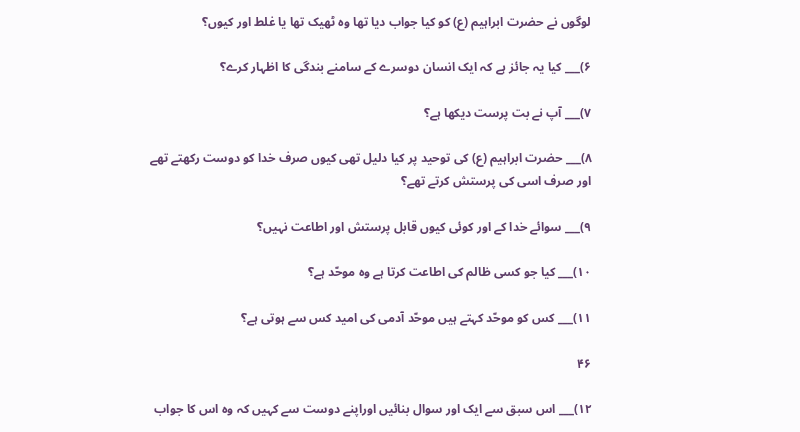لوگوں نے حضرت ابراہیم (ع) کو کیا جواب دیا تھا وہ ٹھیک تھا یا غلط اور کیوں؟

۶)___ کیا یہ جائز ہے کہ ایک انسان دوسرے کے سامنے بندگی کا اظہار کرے؟

۷)___ آپ نے بت پرست دیکھا ہے؟

۸)___ حضرت ابراہیم (ع) کی توحید پر کیا دلیل تھی کیوں صرف خدا کو دوست رکھتے تھے اور صرف اسی کی پرستش کرتے تھے؟

۹)___ سوائے خدا کے اور کوئی کیوں قابل پرستش اور اطاعت نہیں؟

۱۰)___ کیا جو کسی ظالم کی اطاعت کرتا ہے وہ موحّد ہے؟

۱۱)___ کس کو موحّد کہتے ہیں موحّد آدمی کی امید کس سے ہوتی ہے؟

۴۶

۱۲)___ اس سبق سے ایک اور سوال بنائیں اوراپنے دوست سے کہیں کہ وہ اس کا جواب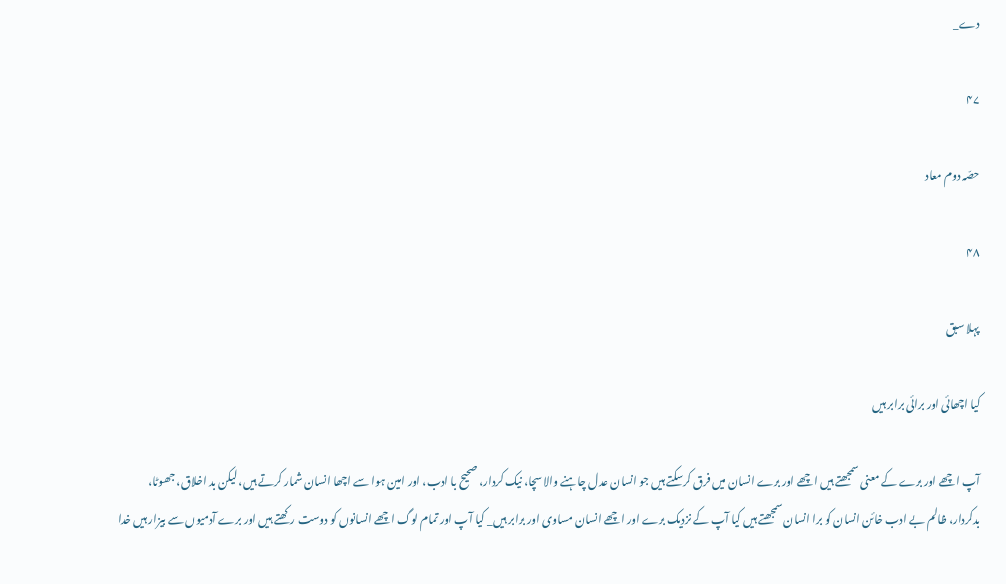دے_

۴۷

حصّہ دوم معاد

۴۸

پہلا سبق

کیا اچھائی اور برائی برابر ہیں

آپ اچھے اور برے کے معنی سمجھتے ہیں اچھے اور برے انسان میں فرق کرسکتے ہیں جو انسان عدل چاہنے والا سچا، نیک کردار، صحیح با ادب، اور امین ہوا سے اچھا انسان شمار کرتے ہیں، لیکن بد اخلاق، جھوٹا، بدکردار، ظالم بے ادب خائن انسان کو برا انسان سمجھتے ہیں کیا آپ کے نزدیک برے اور اچھے انسان مساوی اور برابر ہیں_ کیا آپ اور تمام لوگ اچھے انسانوں کو دوست رکھتے ہیں اور برے آدمیوں سے بیزار ہیں خدا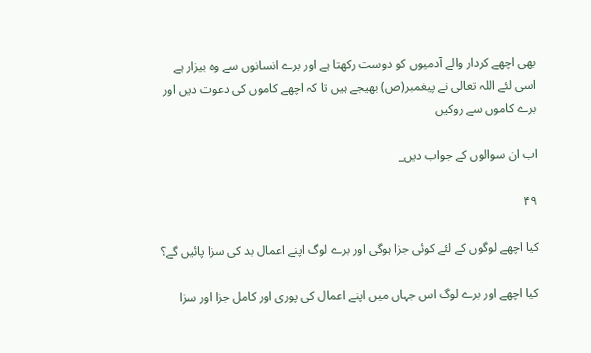بھی اچھے کردار والے آدمیوں کو دوست رکھتا ہے اور برے انسانوں سے وہ بیزار ہے اسی لئے اللہ تعالی نے پیغمبر(ص) بھیجے ہیں تا کہ اچھے کاموں کی دعوت دیں اور برے کاموں سے روکیں

اب ان سوالوں کے جواب دیں_

۴۹

کیا اچھے لوگوں کے لئے کوئی جزا ہوگی اور برے لوگ اپنے اعمال بد کی سزا پائیں گے؟

کیا اچھے اور برے لوگ اس جہاں میں اپنے اعمال کی پوری اور کامل جزا اور سزا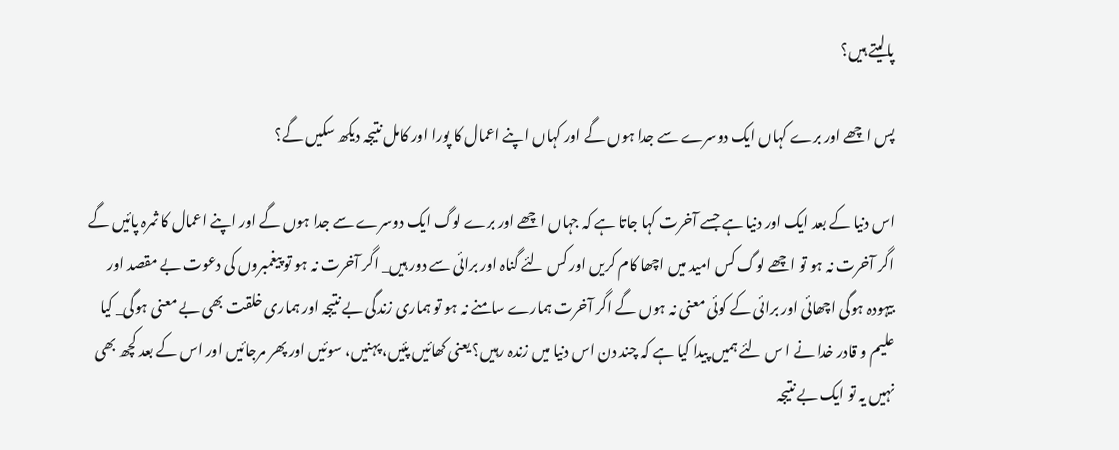پالیتے ہیں؟

پس اچھے اور برے کہاں ایک دوسرے سے جدا ہوں گے اور کہاں اپنے اعمال کا پورا اور کامل نتیجہ دیکھ سکیں گے؟

اس دنیا کے بعد ایک اور دنیا ہے جسے آخرت کہا جاتا ہے کہ جہاں اچھے اور برے لوگ ایک دوسرے سے جدا ہوں گے اور اپنے اعمال کا ثمرہ پائیں گے اگر آخرت نہ ہو تو اچھے لوگ کس امید میں اچھا کام کریں اور کس لئے گناہ اور برائی سے دور ہیں_ اگر آخرت نہ ہو تو پیغمبروں کی دعوت بے مقصد اور بیہودہ ہوگی اچھائی اور برائی کے کوئی معنی نہ ہوں گے اگر آخرت ہمارے سامنے نہ ہو تو ہماری زندگی بے نتیجہ اور ہماری خلقت بھی بے معنی ہوگی_ کیا علیم و قادر خدا نے ا س لئے ہمیں پیدا کیا ہے کہ چند دن اس دنیا میں زندہ رہیں؟ یعنی کھائیں پئیں، پہنیں، سوئیں اور پھر مرجائیں اور اس کے بعد کچھ بھی نہیں یہ تو ایک بے نتیجہ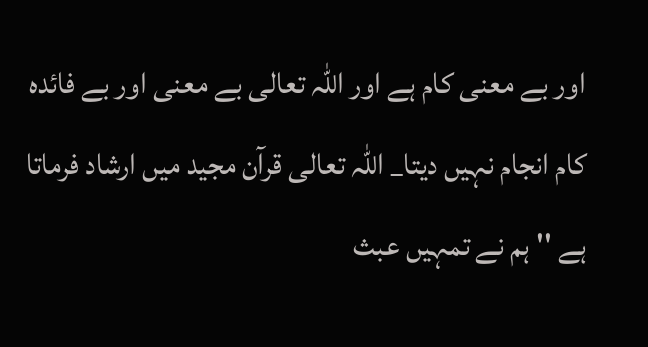اور بے معنی کام ہے اور اللہ تعالی بے معنی اور بے فائدہ کام انجام نہیں دیتا_ اللہ تعالی قرآن مجید میں ارشاد فرماتا ہے ''ہم نے تمہیں عبث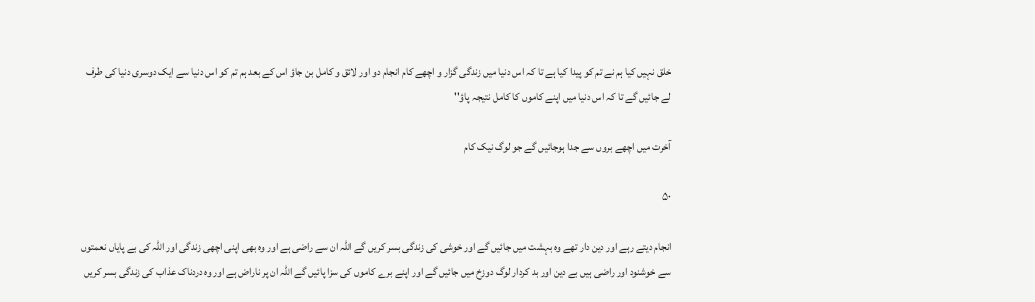خلق نہیں کیا ہم نے تم کو پیدا کیا ہے تا کہ اس دنیا میں زندگی گزار و اچھے کام انجام دو اور لائق و کامل بن جاؤ اس کے بعد ہم تم کو اس دنیا سے ایک دوسری دنیا کی طرف لے جائیں گے تا کہ اس دنیا میں اپنے کاموں کا کامل نتیجہ پاؤ''

آخرت میں اچھے بروں سے جدا ہوجائیں گے جو لوگ نیک کام

۵۰

انجام دیتے رہے اور دین دار تھے وہ بہشت میں جائیں گے اور خوشی کی زندگی بسر کریں گے اللہ ان سے راضی ہے اور وہ بھی اپنی اچھی زندگی اور اللہ کی بے پایاں نعمتوں سے خوشنود اور راضی ہیں بے دین اور بد کردار لوگ دوزخ میں جائیں گے اور اپنے برے کاموں کی سزا پائیں گے اللہ ان پر ناراض ہے اور وہ دردناک عذاب کی زندگی بسر کریں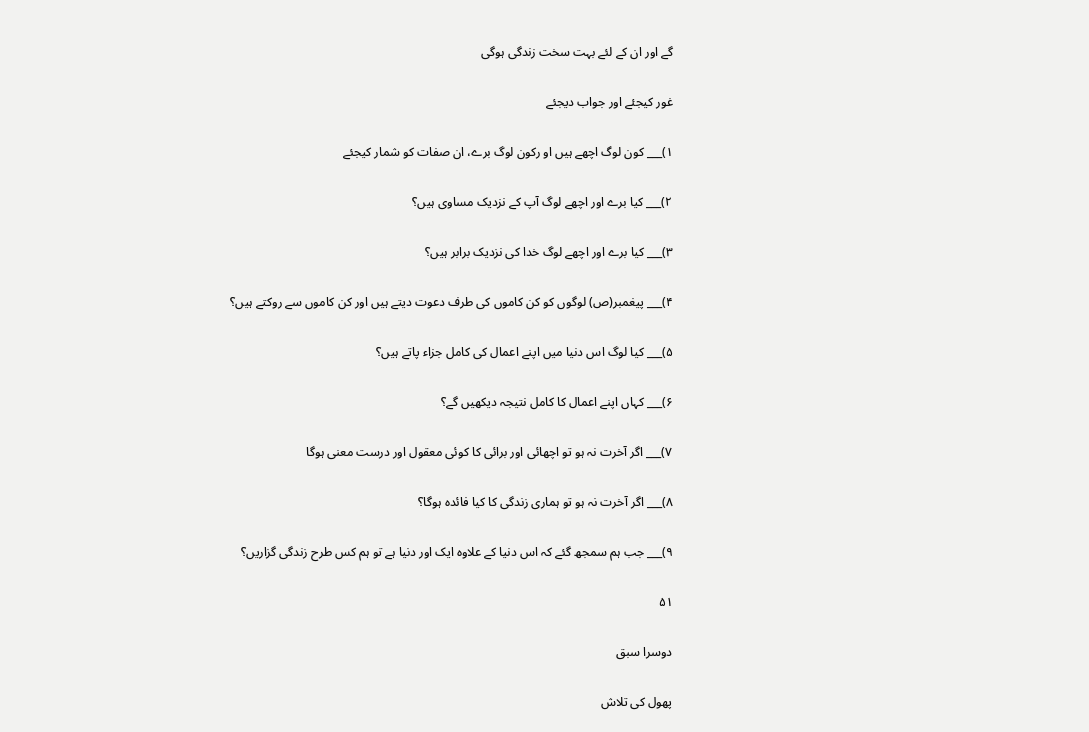گے اور ان کے لئے بہت سخت زندگی ہوگی

غور کیجئے اور جواب دیجئے

۱)___ کون لوگ اچھے ہیں او رکون لوگ برے، ان صفات کو شمار کیجئے

۲)___ کیا برے اور اچھے لوگ آپ کے نزدیک مساوی ہیں؟

۳)___ کیا برے اور اچھے لوگ خدا کی نزدیک برابر ہیں؟

۴)___ پیغمبر(ص) لوگوں کو کن کاموں کی طرف دعوت دیتے ہیں اور کن کاموں سے روکتے ہیں؟

۵)___ کیا لوگ اس دنیا میں اپنے اعمال کی کامل جزاء پاتے ہیں؟

۶)___ کہاں اپنے اعمال کا کامل نتیجہ دیکھیں گے؟

۷)___ اگر آخرت نہ ہو تو اچھائی اور برائی کا کوئی معقول اور درست معنی ہوگا

۸)___ اگر آخرت نہ ہو تو ہماری زندگی کا کیا فائدہ ہوگا؟

۹)___ جب ہم سمجھ گئے کہ اس دنیا کے علاوہ ایک اور دنیا ہے تو ہم کس طرح زندگی گزاریں؟

۵۱

دوسرا سبق

پھول کی تلاش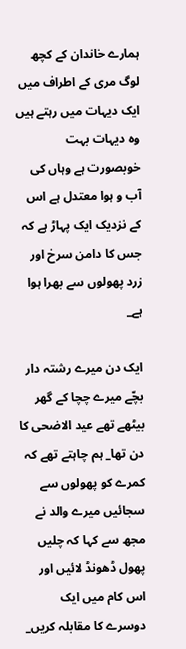ہمارے خاندان کے کچھ لوگ مری کے اطراف میں ایک دیہات میں رہتے ہیں وہ دیہات بہت خوبصورت ہے وہاں کی آب و ہوا معتدل ہے اس کے نزدیک ایک پہاڑ ہے کہ جس کا دامن سرخ اور زرد پھولوں سے بھرا ہوا ہے_

ایک دن میرے رشتہ دار بچّے میرے چچا کے گھر بیٹھے تھے عید الاضحی کا دن تھا_ ہم چاہتے تھے کہ کمرے کو پھولوں سے سجائیں میرے والد نے مجھ سے کہا کہ چلیں پھول ڈھونڈ لائیں اور اس کام میں ایک دوسرے کا مقابلہ کریں_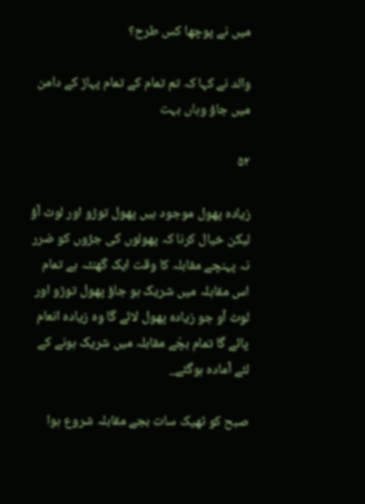میں نے پوچھا کس طرح؟

والد نے کہا کہ تم تمام کے تمام پہاڑ کے دامن میں جاؤ وہاں بہت

۵۲

زیادہ پھول موجود ہیں پھول توڑو اور لوٹ آؤ لیکن خیال کرنا کہ پھولوں کی جڑوں کو ضرر نہ پہنچے مقابلہ کا وقت ایک گھنٹہ ہے تمام اس مقابلہ میں شریک ہو جاؤ پھول توڑو اور لوٹ آو جو زیادہ پھول لائے گا وہ زیادہ انعام پائے گا تمام بچّے مقابلہ میں شریک ہونے کے لئے آمادہ ہوگئے_

صبح کو ٹھیک سات بجے مقابلہ شروع ہوا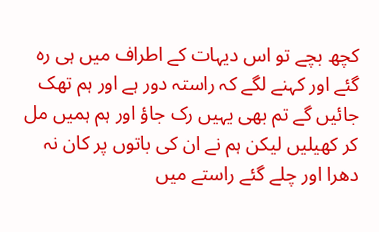کچھ بچے تو اس دیہات کے اطراف میں ہی رہ گئے اور کہنے لگے کہ راستہ دور ہے اور ہم تھک جائیں گے تم بھی یہیں رک جاؤ اور ہم ہمیں مل کر کھیلیں لیکن ہم نے ان کی باتوں پر کان نہ دھرا اور چلے گئے راستے میں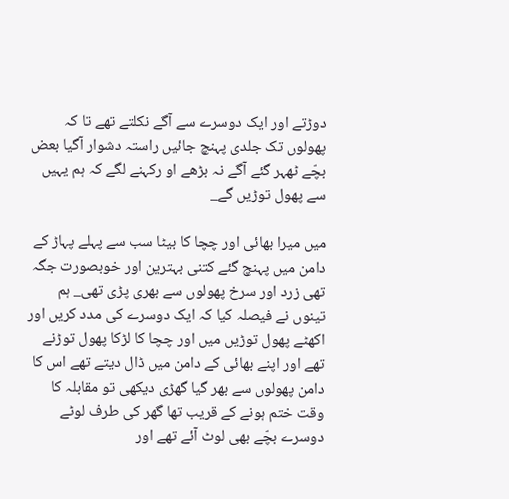دوڑتے اور ایک دوسرے سے آگے نکلتے تھے تا کہ پھولوں تک جلدی پہنچ جائیں راستہ دشوار آگیا بعض بچّے ٹھہر گئے آگے نہ بڑھے او رکہنے لگے کہ ہم یہیں سے پھول توڑیں گے_

میں میرا بھائی اور چچا کا بیٹا سب سے پہلے پہاڑ کے دامن میں پہنچ گئے کتنی بہترین اور خوبصورت جگہ تھی زرد اور سرخ پھولوں سے بھری پڑی تھی_ ہم تینوں نے فیصلہ کیا کہ ایک دوسرے کی مدد کریں اور اکھٹے پھول توڑیں میں اور چچا کا لڑکا پھول توڑنے تھے اور اپنے بھائی کے دامن میں ڈال دیتے تھے اس کا دامن پھولوں سے بھر گیا گھڑی دیکھی تو مقابلہ کا وقت ختم ہونے کے قریب تھا گھر کی طرف لوٹے دوسرے بچّے بھی لوٹ آئے تھے اور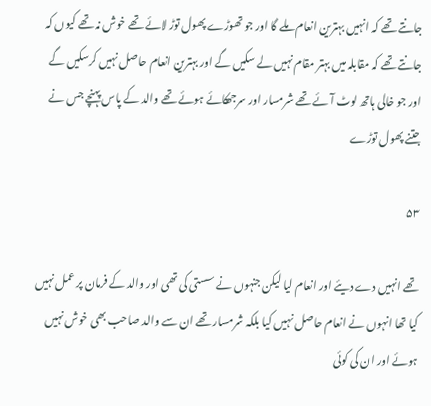جانتے تھے کہ انہیں بہترین انعام ملے گا اور جو تھوڑے پھول توڑ لائے تھے خوش نہ تھے کیوں کہ جانتے تھے کہ مقابلہ میں بہتر مقام نہیں لے سکیں گے اور بہترین انعام حاصل نہیں کرسکیں گے اور جو خالی ہاتھ لوٹ آئے تھے شرمسار اور سرجھکائے ہوئے تھے والد کے پاس پہنچے جس نے جتنے پھول توڑے

۵۳

تھے انہیں دے دیئے اور انعام لیا لیکن جنہوں نے سستی کی تھی اور والد کے فرمان پر عمل نہیں کیا تھا انہوں نے انعام حاصل نہیں کیا بلکہ شرمسار تھے ان سے والد صاحب بھی خوش نہیں ہوئے اور ان کی کوئی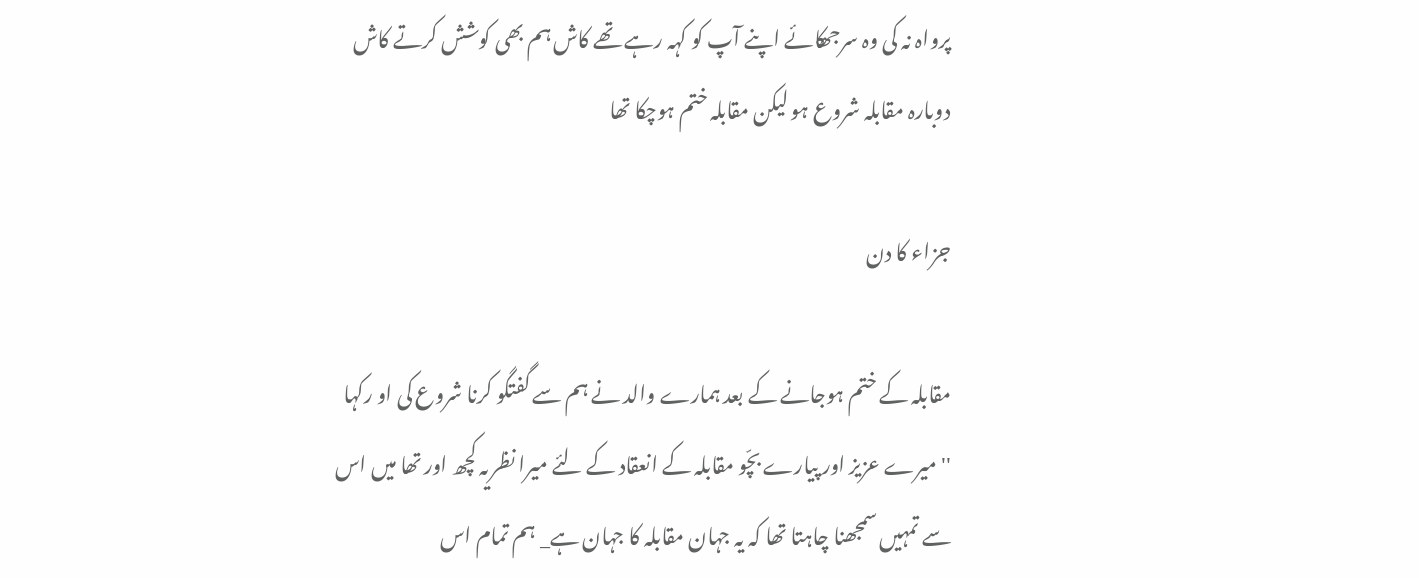پرواہ نہ کی وہ سرجھکائے اپنے آپ کو کہہ رہے تھے کاش ہم بھی کوشش کرتے کاش دوبارہ مقابلہ شروع ہو لیکن مقابلہ ختم ہوچکا تھا

جزاء کا دن

مقابلہ کے ختم ہوجانے کے بعد ہمارے والد نے ہم سے گفتگو کرنا شروع کی او رکہا '' میرے عزیز اور پیارے بچّو مقابلہ کے انعقاد کے لئے میرا نظریہ کچھ اور تھا میں اس سے تمہیں سمجھنا چاہتا تھا کہ یہ جہان مقابلہ کا جہان ہے_ ہم تمام اس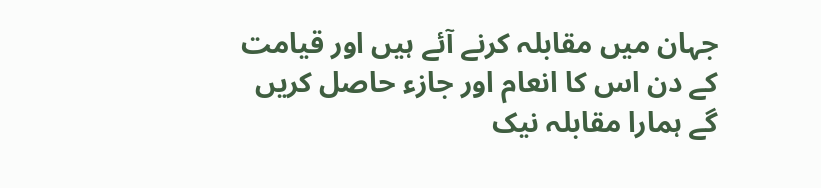جہان میں مقابلہ کرنے آئے ہیں اور قیامت کے دن اس کا انعام اور جازء حاصل کریں گے ہمارا مقابلہ نیک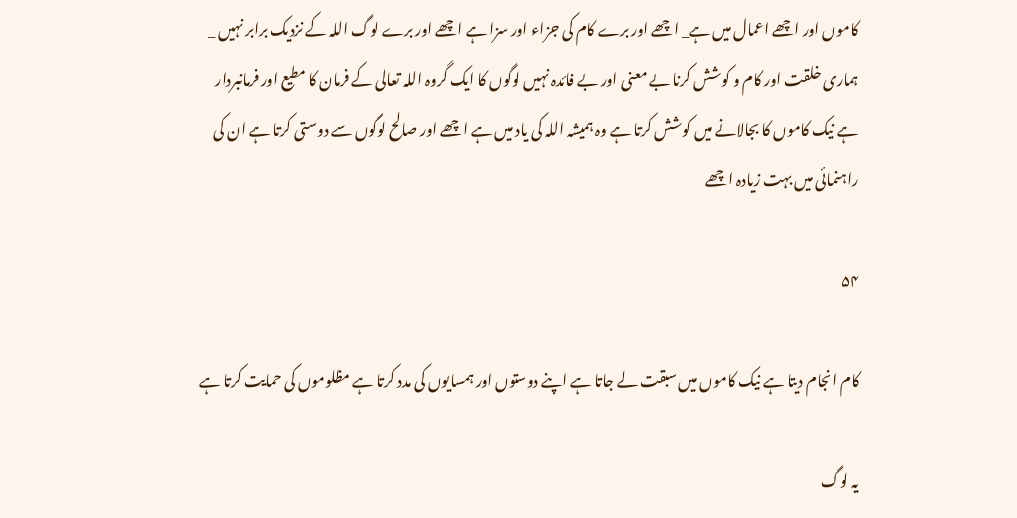کاموں اور اچھے اعمال میں ہے_ اچھے اور برے کام کی جزاء اور سزا ہے اچھے اور برے لوگ اللہ کے نزدیک برابر نہیں _ ہماری خلقت اور کام و کوشش کرنا بے معنی اور بے فائدہ نہیں لوگوں کا ایک گروہ اللہ تعالی کے فرمان کا مطیع اور فرمانبردار ہے نیک کاموں کا بجالانے میں کوشش کرتا ہے وہ ہمیشہ اللہ کی یاد میں ہے اچھے اور صالح لوگوں سے دوستی کرتا ہے ان کی راہنمائی میں بہت زیادہ اچھے

۵۴

کام انجام دیتا ہے نیک کاموں میں سبقت لے جاتا ہے اپنے دوستوں اور ہمسایوں کی مدد کرتا ہے مظلوموں کی حمایت کرتا ہے

یہ لوگ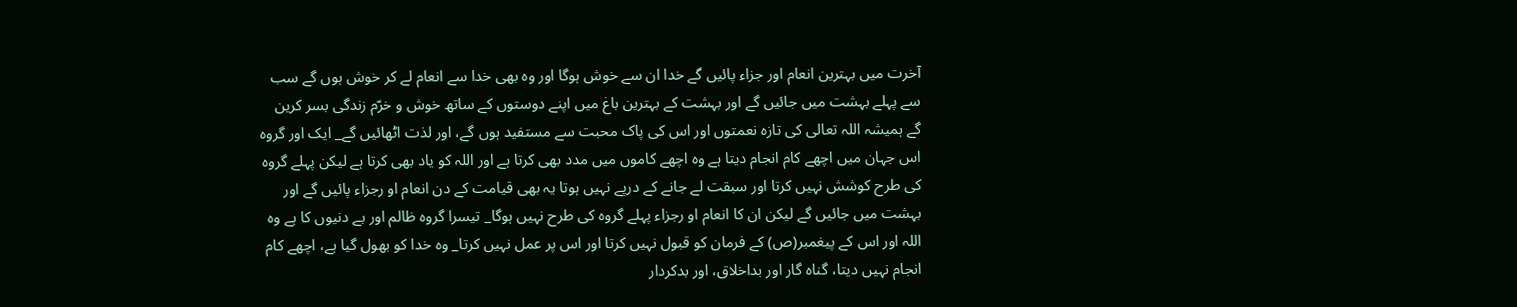آخرت میں بہترین انعام اور جزاء پائیں گے خدا ان سے خوش ہوگا اور وہ بھی خدا سے انعام لے کر خوش ہوں گے سب سے پہلے بہشت میں جائیں گے اور بہشت کے بہترین باغ میں اپنے دوستوں کے ساتھ خوش و خرّم زندگی بسر کرین گے ہمیشہ اللہ تعالی کی تازہ نعمتوں اور اس کی پاک محبت سے مستفید ہوں گے، اور لذت اٹھائیں گے_ ایک اور گروہ اس جہان میں اچھے کام انجام دیتا ہے وہ اچھے کاموں میں مدد بھی کرتا ہے اور اللہ کو یاد بھی کرتا ہے لیکن پہلے گروہ کی طرح کوشش نہیں کرتا اور سبقت لے جانے کے درپے نہیں ہوتا یہ بھی قیامت کے دن انعام او رجزاء پائیں گے اور بہشت میں جائیں گے لیکن ان کا انعام او رجزاء پہلے گروہ کی طرح نہیں ہوگا_ تیسرا گروہ ظالم اور بے دنیوں کا ہے وہ اللہ اور اس کے پیغمبر(ص) کے فرمان کو قبول نہیں کرتا اور اس پر عمل نہیں کرتا_ وہ خدا کو بھول گیا ہے، اچھے کام انجام نہیں دیتا، گناہ گار اور بداخلاق، اور بدکردار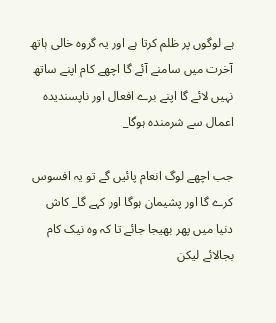ہے لوگوں پر ظلم کرتا ہے اور یہ گروہ خالی ہاتھ آخرت میں سامنے آئے گا اچھے کام اپنے ساتھ نہیں لائے گا اپنے برے افعال اور ناپسندیدہ اعمال سے شرمندہ ہوگا_

جب اچھے لوگ انعام پائیں گے تو یہ افسوس کرے گا اور پشیمان ہوگا اور کہے گا_ کاش دنیا میں پھر بھیجا جائے تا کہ وہ نیک کام بجالائے لیکن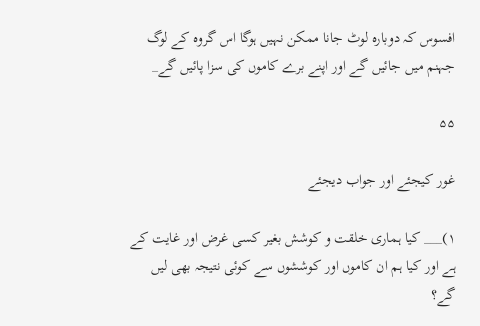افسوس کہ دوبارہ لوٹ جانا ممکن نہیں ہوگا اس گروہ کے لوگ جہنم میں جائیں گے اور اپنے برے کاموں کی سزا پائیں گے_

۵۵

غور کیجئے اور جواب دیجئے

۱)___ کیا ہماری خلقت و کوشش بغیر کسی غرض اور غایت کے ہے اور کیا ہم ان کاموں اور کوششوں سے کوئی نتیجہ بھی لیں گے؟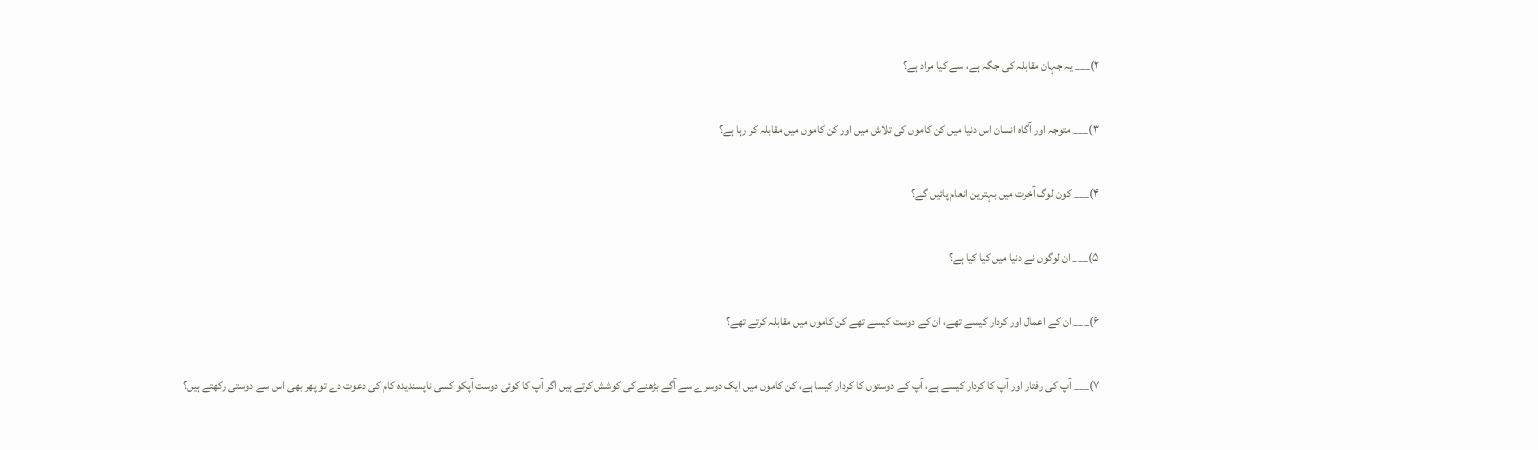۲)___ یہ جہان مقابلہ کی جگہ ہے، سے کیا مراد ہے؟

۳)___ متوجہ اور آگاہ انسان اس دنیا میں کن کاموں کی تلاش میں اور کن کاموں میں مقابلہ کر رہا ہے؟

۴)___ کون لوگ آخرت میں بہترین انعام پائیں گے؟

۵)___ ان لوگوں نے دنیا میں کیا کیا ہے؟

۶)___ ان کے اعمال اور کردار کیسے تھے، ان کے دوست کیسے تھے کن کاموں میں مقابلہ کرتے تھے؟

۷)___ آپ کی رفتار اور آپ کا کردار کیسے ہے، آپ کے دوستوں کا کردار کیسا ہے، کن کاموں میں ایک دوسرے سے آگے بڑھنے کی کوشش کرتے ہیں اگر آپ کا کوئی دوست آپکو کسی ناپسندیدہ کام کی دعوت دے تو پھر بھی اس سے دوستی رکھتے ہیں؟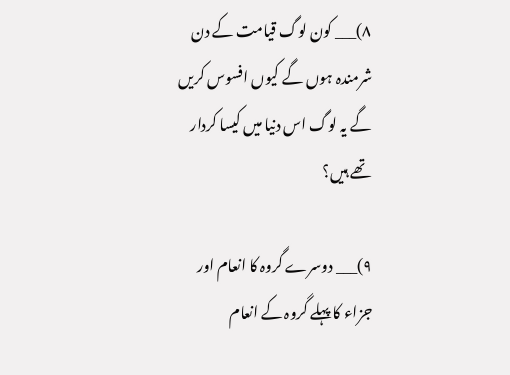۸)___ کون لوگ قیامت کے دن شرمندہ ہوں گے کیوں افسوس کریں گے یہ لوگ اس دنیا میں کیسا کردار تھے ہیں؟

۹)___ دوسرے گروہ کا انعام اور جزاء کا پہلے گروہ کے انعام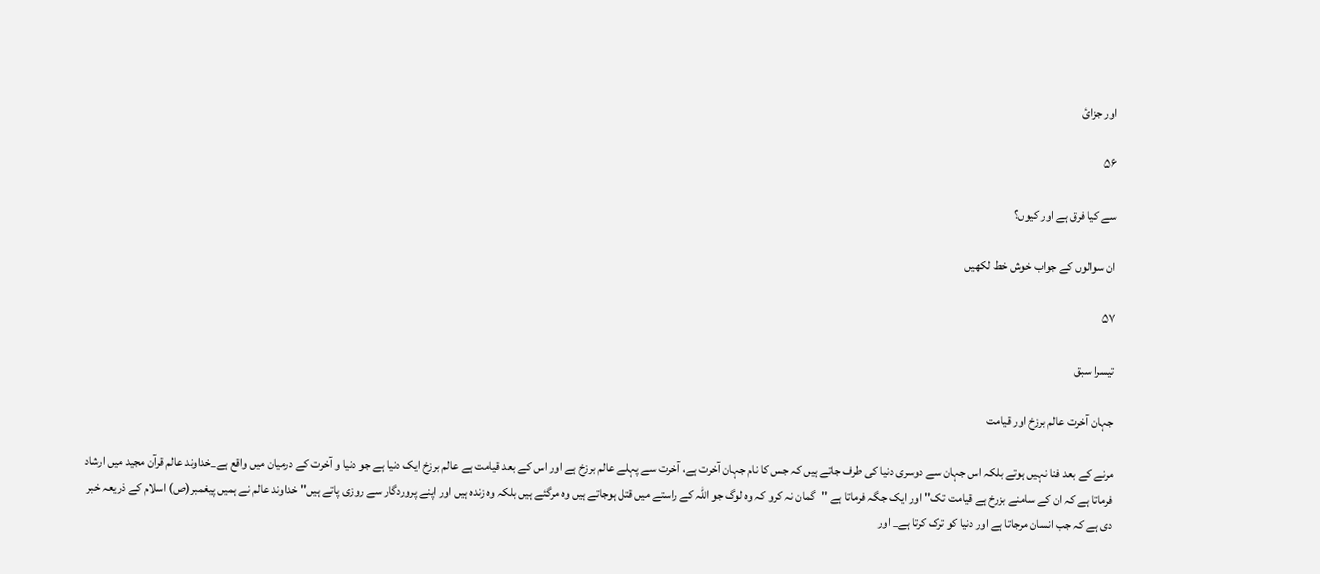اور جزائ

۵۶

سے کیا فرق ہے اور کیوں؟

ان سوالوں کے جواب خوش خط لکھیں

۵۷

تیسرا سبق

جہان آخرت عالم برزخ اور قیامت

مرنے کے بعد فنا نہیں ہوتے بلکہ اس جہان سے دوسری دنیا کی طرف جاتے ہیں کہ جس کا نام جہان آخرت ہے، آخرت سے پہلے عالم برزخ ہے اور اس کے بعد قیامت ہے عالم برزخ ایک دنیا ہے جو دنیا و آخرت کے درمیان میں واقع ہے_خداوند عالم قرآن مجید میں ارشاد فرماتا ہے کہ ان کے سامنے بزرخ ہے قیامت تک'' اور ایک جگہ فرماتا ہے ''گمان نہ کرو کہ وہ لوگ جو اللہ کے راستے میں قتل ہوجاتے ہیں وہ مرگئے ہیں بلکہ وہ زندہ ہیں اور اپنے پروردگار سے روزی پاتے ہیں'' خداوند عالم نے ہمیں پیغمبر(ص) اسلام کے ذریعہ خبر دی ہے کہ جب انسان مرجاتا ہے اور دنیا کو ترک کرتا ہے_ اور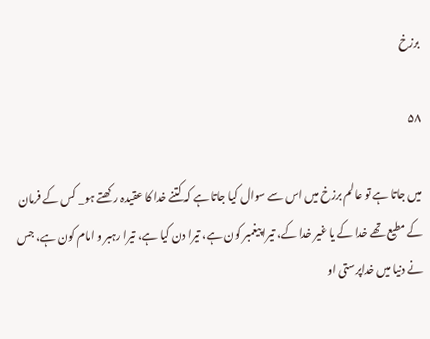برزخ

۵۸

میں جاتا ہے تو عالم برزخ میں اس سے سوال کیا جاتا ہے کہ کتنے خدا کا عقیدہ رکھتے ہو_ کس کے فرمان کے مطیع تھے خدا کے یا غیر خدا کے، تیرا پیغمبر کون ہے، تیرا دن کیا ہے، تیرا رہبر و امام کون ہے، جس نے دنیا میں خداپرستی او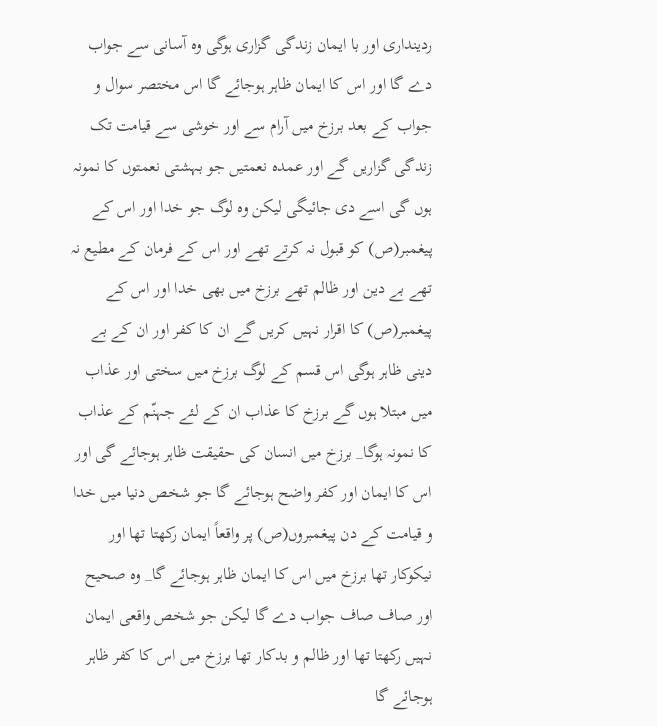ردینداری اور با ایمان زندگی گزاری ہوگی وہ آسانی سے جواب دے گا اور اس کا ایمان ظاہر ہوجائے گا اس مختصر سوال و جواب کے بعد برزخ میں آرام سے اور خوشی سے قیامت تک زندگی گزاریں گے اور عمدہ نعمتیں جو بہشتی نعمتوں کا نمونہ ہوں گی اسے دی جائیگی لیکن وہ لوگ جو خدا اور اس کے پیغمبر(ص) کو قبول نہ کرتے تھے اور اس کے فرمان کے مطیع نہ تھے بے دین اور ظالم تھے برزخ میں بھی خدا اور اس کے پیغمبر(ص) کا اقرار نہیں کریں گے ان کا کفر اور ان کے بے دینی ظاہر ہوگی اس قسم کے لوگ برزخ میں سختی اور عذاب میں مبتلا ہوں گے برزخ کا عذاب ان کے لئے جہنّم کے عذاب کا نمونہ ہوگا_ برزخ میں انسان کی حقیقت ظاہر ہوجائے گی اور اس کا ایمان اور کفر واضح ہوجائے گا جو شخص دنیا میں خدا و قیامت کے دن پیغمبروں(ص) پر واقعاً ایمان رکھتا تھا اور نیکوکار تھا برزخ میں اس کا ایمان ظاہر ہوجائے گا_ وہ صحیح اور صاف صاف جواب دے گا لیکن جو شخص واقعی ایمان نہیں رکھتا تھا اور ظالم و بدکار تھا برزخ میں اس کا کفر ظاہر ہوجائے گا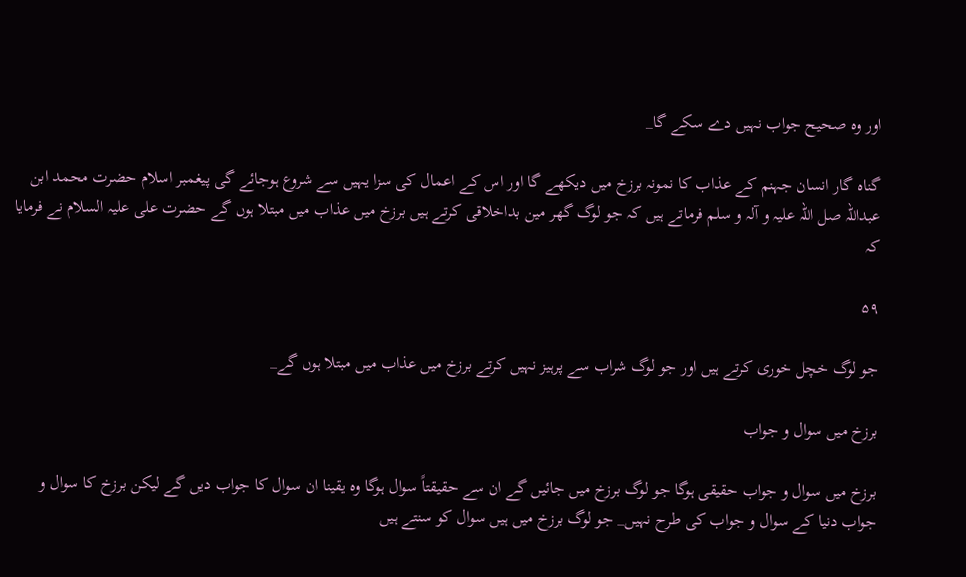اور وہ صحیح جواب نہیں دے سکے گا_

گناہ گار انسان جہنم کے عذاب کا نمونہ برزخ میں دیکھے گا اور اس کے اعمال کی سزا یہیں سے شروع ہوجائے گی پیغمبر اسلام حضرت محمد ابن عبداللہ صل اللہ علیہ و آلہ و سلم فرماتے ہیں کہ جو لوگ گھر مین بداخلاقی کرتے ہیں برزخ میں عذاب میں مبتلا ہوں گے حضرت علی علیہ السلام نے فرمایا کہ

۵۹

جو لوگ خچل خوری کرتے ہیں اور جو لوگ شراب سے پرہیز نہیں کرتے برزخ میں عذاب میں مبتلا ہوں گے_

برزخ میں سوال و جواب

برزخ میں سوال و جواب حقیقی ہوگا جو لوگ برزخ میں جائیں گے ان سے حقیقتاً سوال ہوگا وہ یقینا ان سوال کا جواب دیں گے لیکن برزخ کا سوال و جواب دنیا کے سوال و جواب کی طرح نہیں_ جو لوگ برزخ میں ہیں سوال کو سنتے ہیں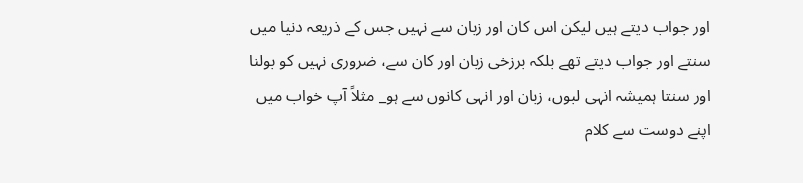اور جواب دیتے ہیں لیکن اس کان اور زبان سے نہیں جس کے ذریعہ دنیا میں سنتے اور جواب دیتے تھے بلکہ برزخی زبان اور کان سے، ضروری نہیں کو بولنا اور سنتا ہمیشہ انہی لبوں، زبان اور انہی کانوں سے ہو_ مثلاً آپ خواب میں اپنے دوست سے کلام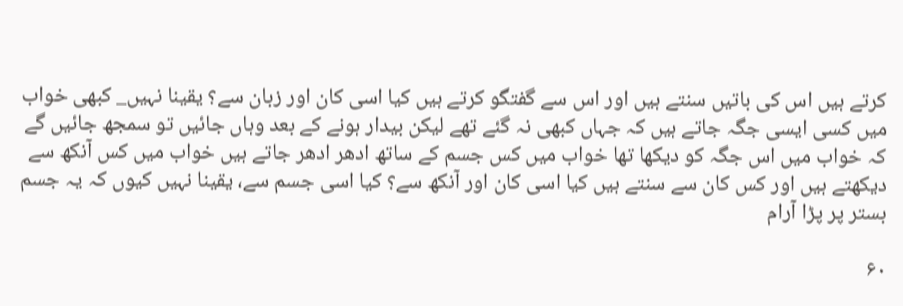کرتے ہیں اس کی باتیں سنتے ہیں اور اس سے گفتگو کرتے ہیں کیا اسی کان اور زبان سے؟ یقینا نہیں_ کبھی خواب میں کسی ایسی جگہ جاتے ہیں کہ جہاں کبھی نہ گئے تھے لیکن بیدار ہونے کے بعد وہاں جائیں تو سمجھ جائیں گے کہ خواب میں اس جگہ کو دیکھا تھا خواب میں کس جسم کے ساتھ ادھر ادھر جاتے ہیں خواب میں کس آنکھ سے دیکھتے ہیں اور کس کان سے سنتے ہیں کیا اسی کان اور آنکھ سے؟ کیا اسی جسم سے، یقینا نہیں کیوں کہ یہ جسم بستر پر پڑا آرام

۶۰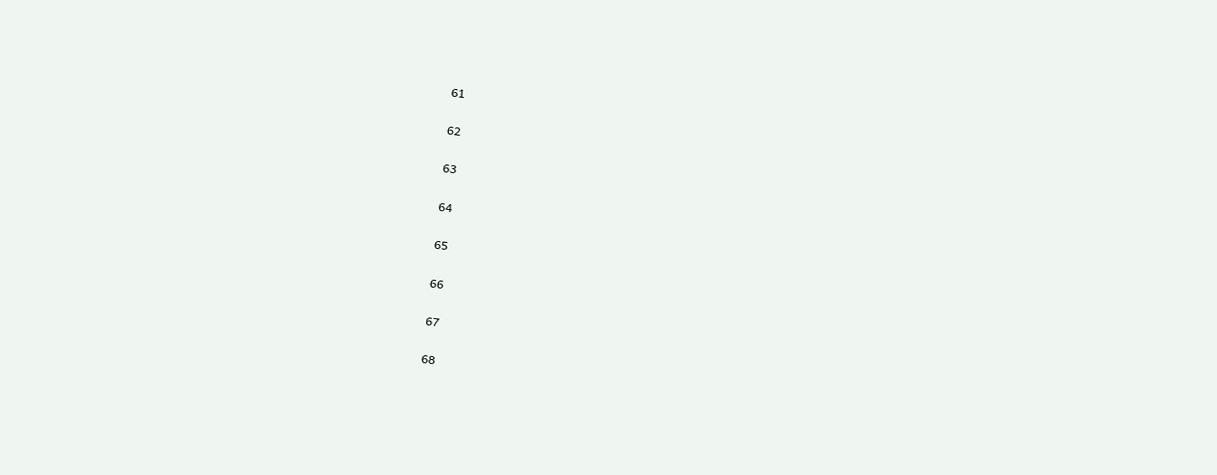61

62

63

64

65

66

67

68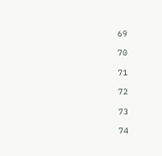69

70

71

72

73

74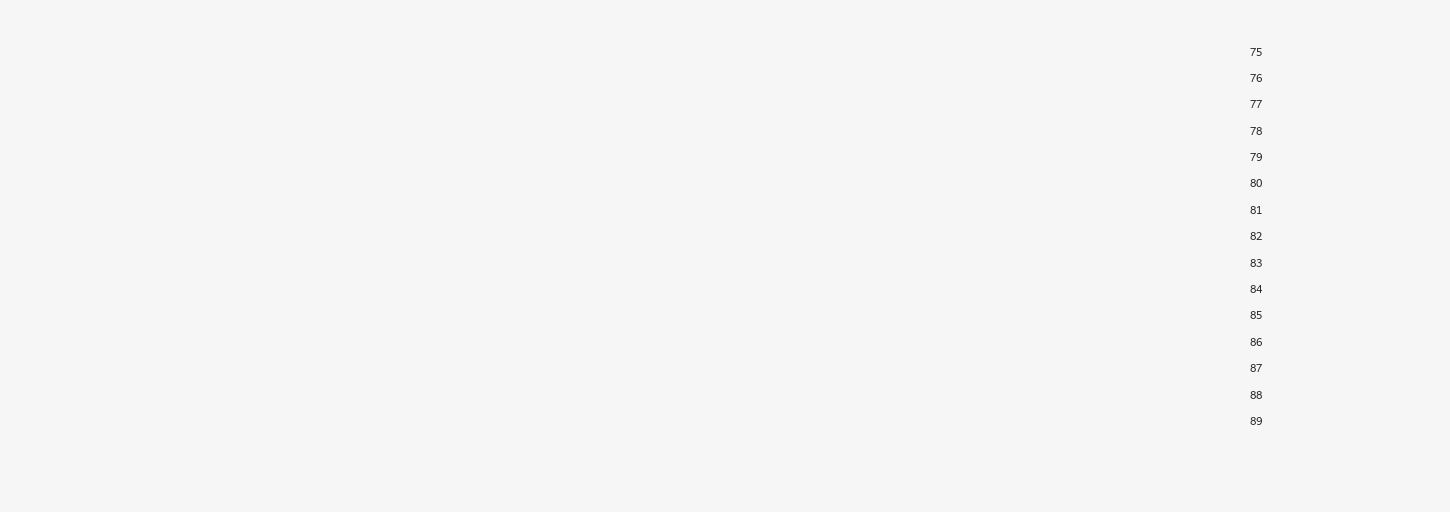75

76

77

78

79

80

81

82

83

84

85

86

87

88

89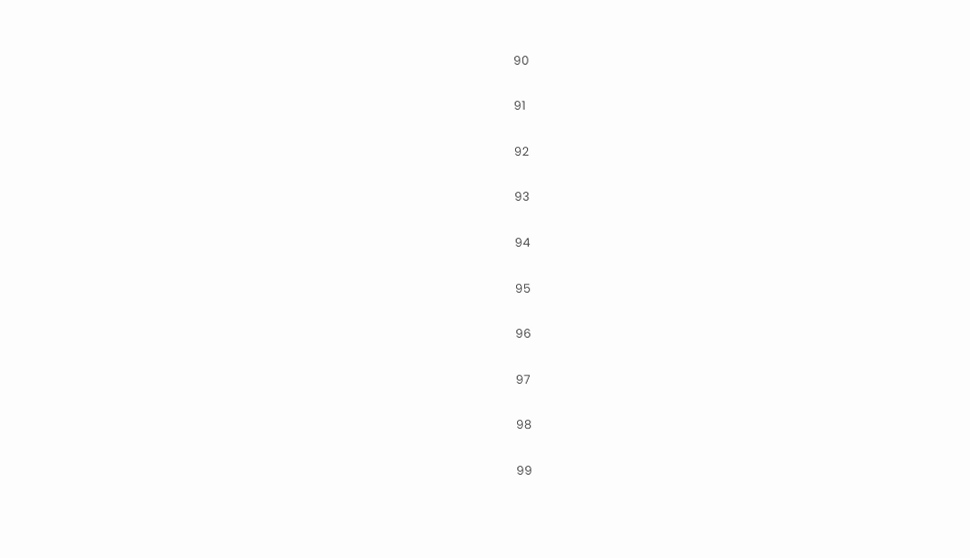90

91

92

93

94

95

96

97

98

99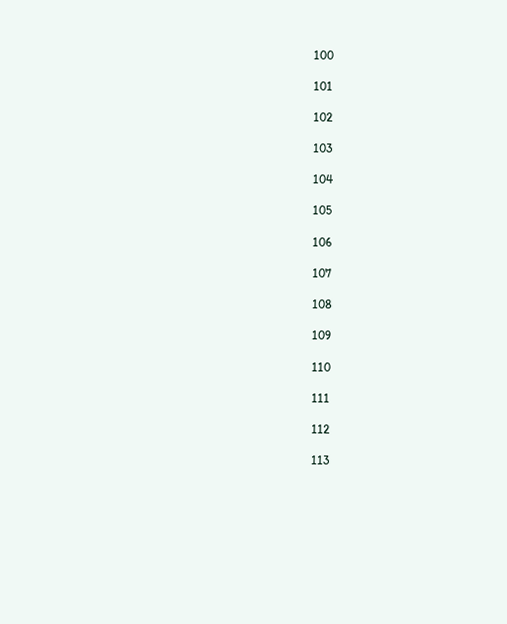100

101

102

103

104

105

106

107

108

109

110

111

112

113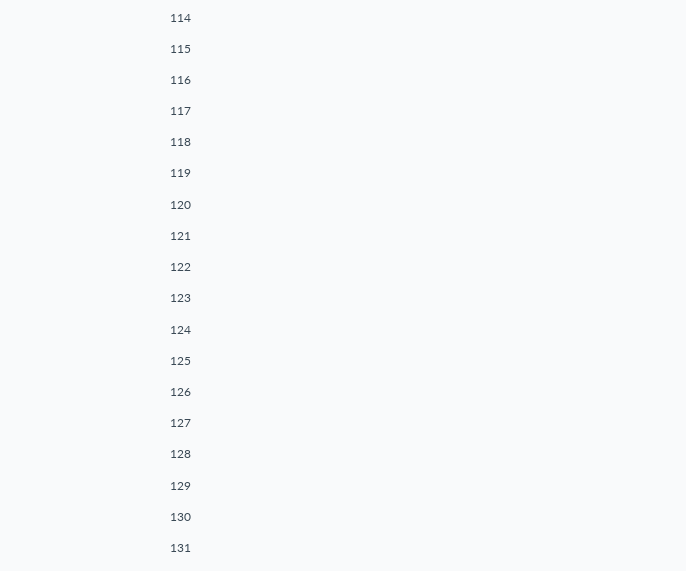114

115

116

117

118

119

120

121

122

123

124

125

126

127

128

129

130

131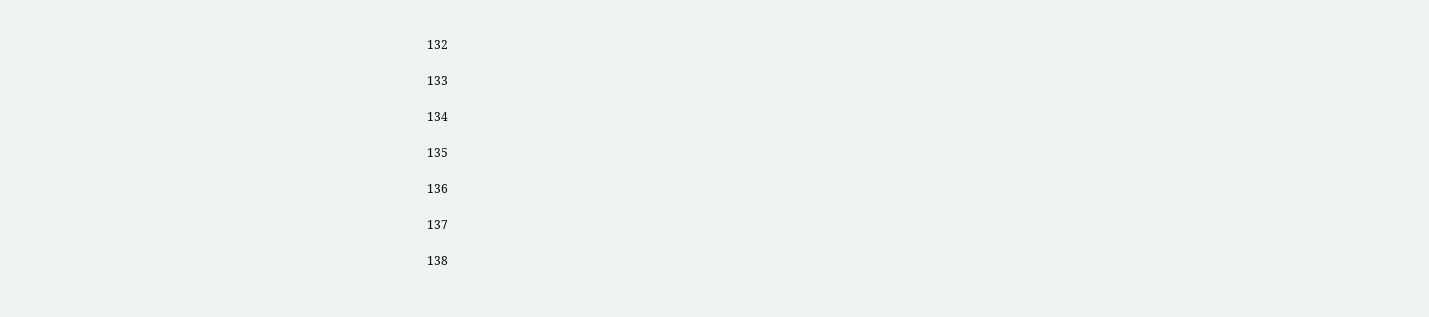132

133

134

135

136

137

138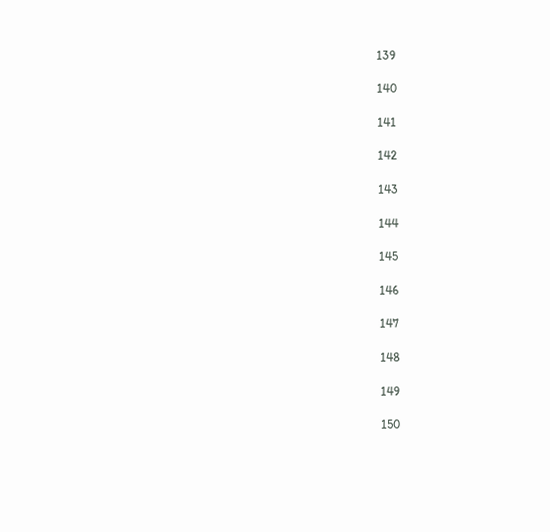139

140

141

142

143

144

145

146

147

148

149

150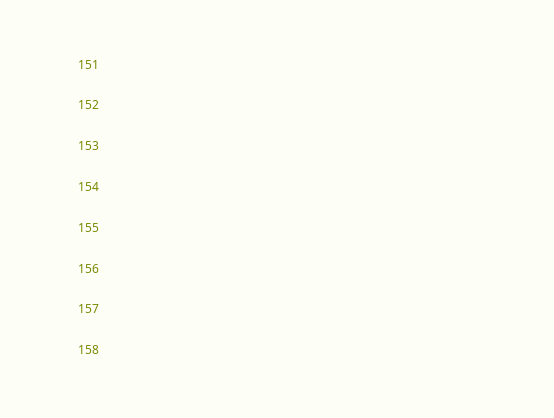151

152

153

154

155

156

157

158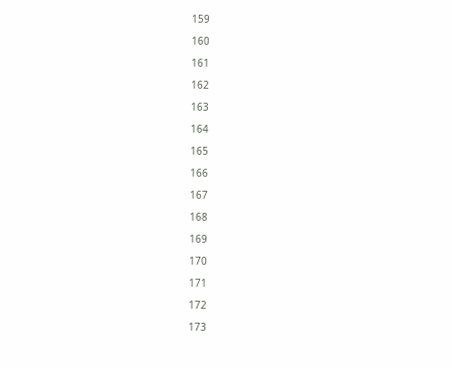159

160

161

162

163

164

165

166

167

168

169

170

171

172

173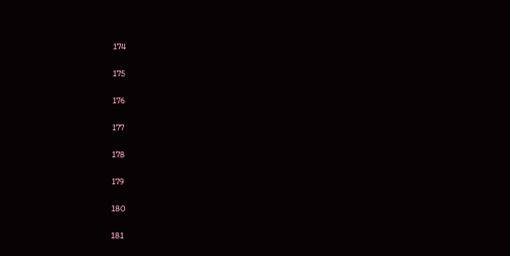174

175

176

177

178

179

180

181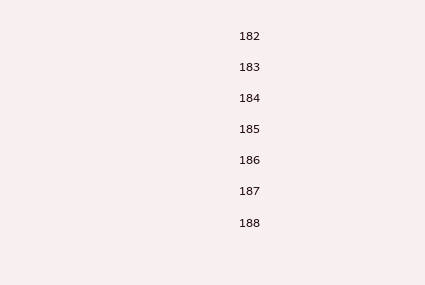182

183

184

185

186

187

188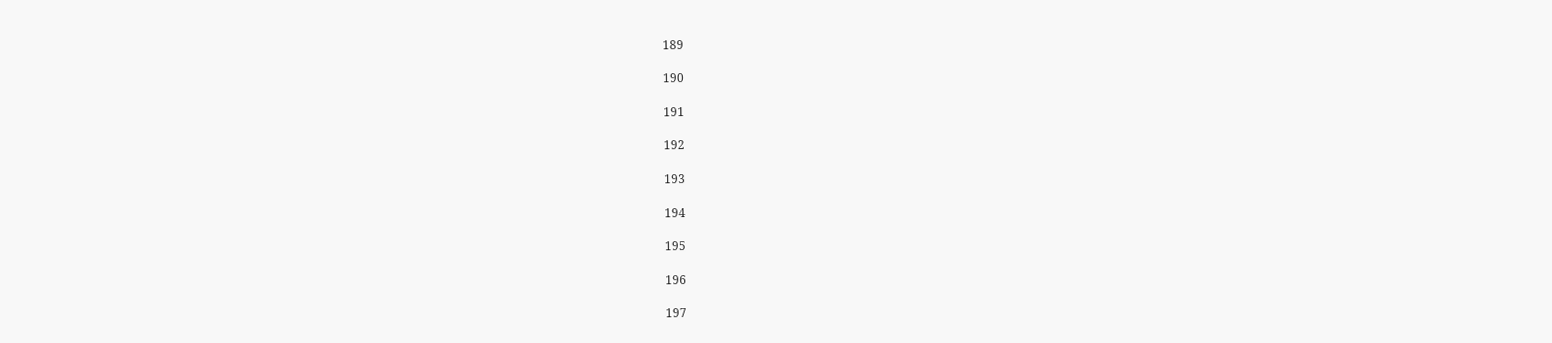189

190

191

192

193

194

195

196

197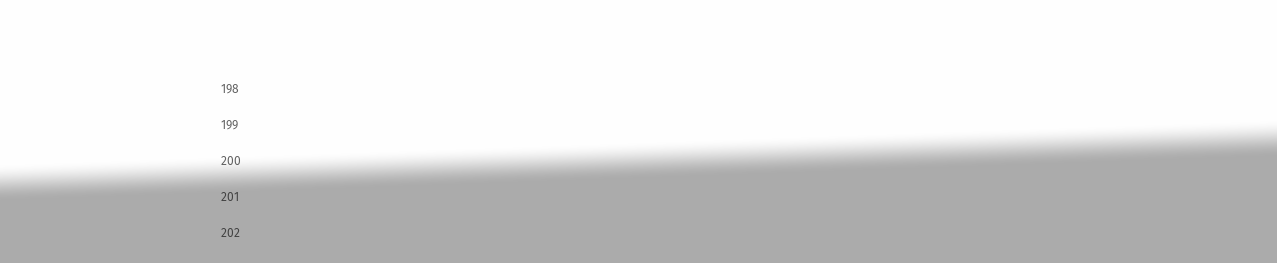198

199

200

201

202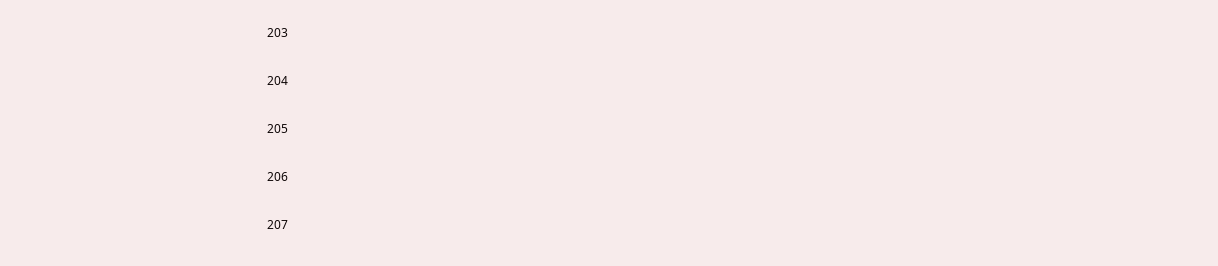203

204

205

206

207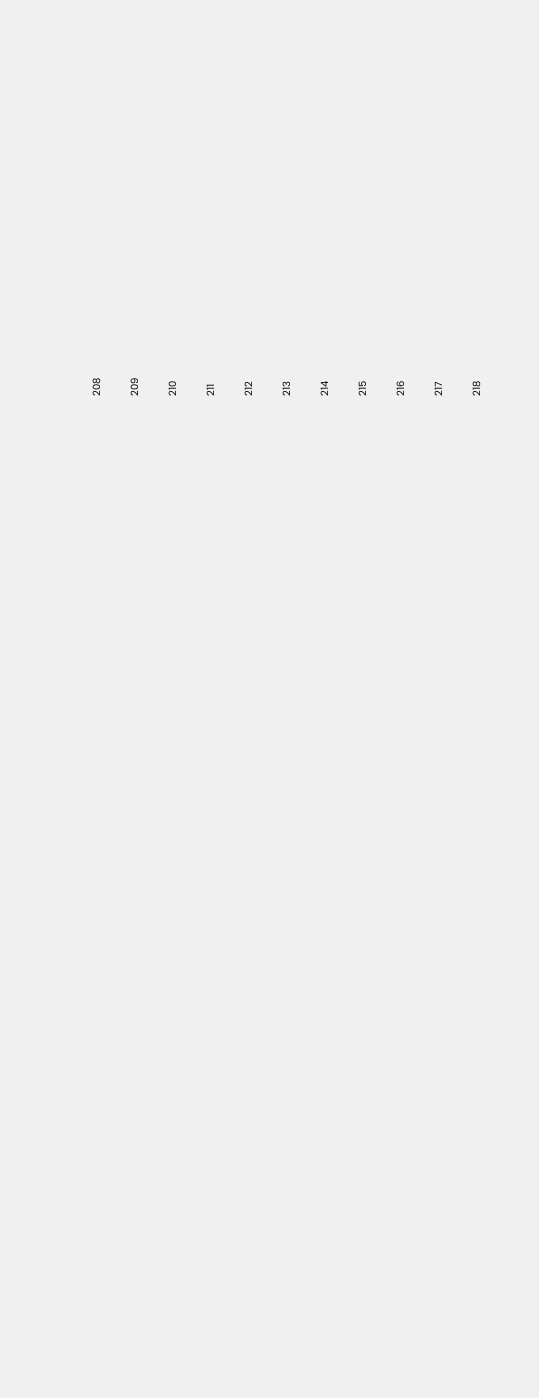208

209

210

211

212

213

214

215

216

217

218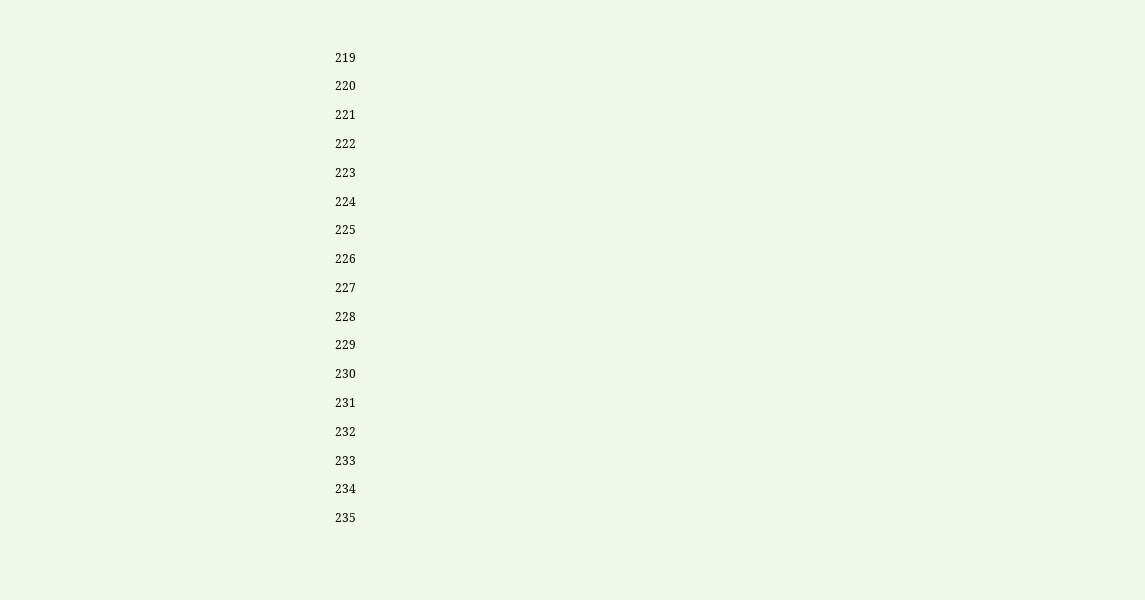219

220

221

222

223

224

225

226

227

228

229

230

231

232

233

234

235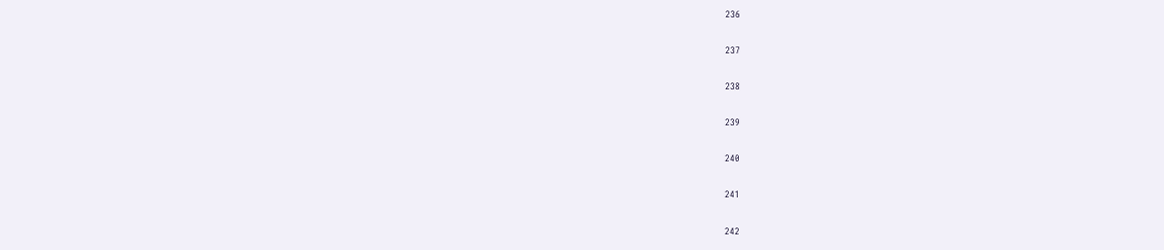236

237

238

239

240

241

242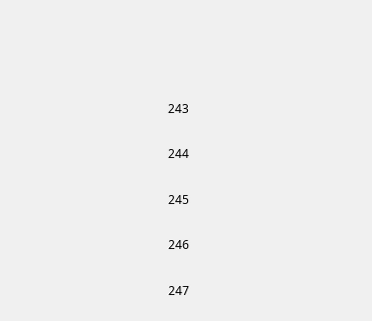243

244

245

246

247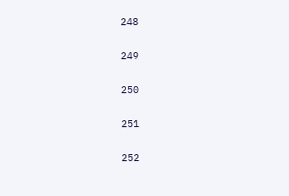248

249

250

251

252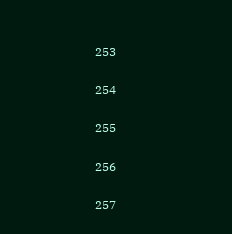253

254

255

256

257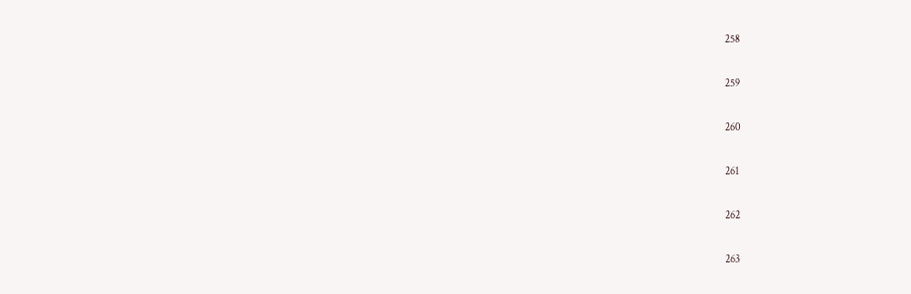258

259

260

261

262

263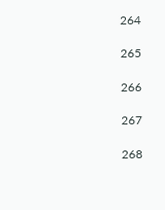264

265

266

267

268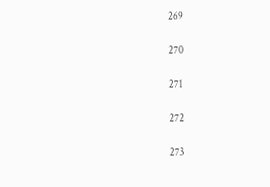269

270

271

272

273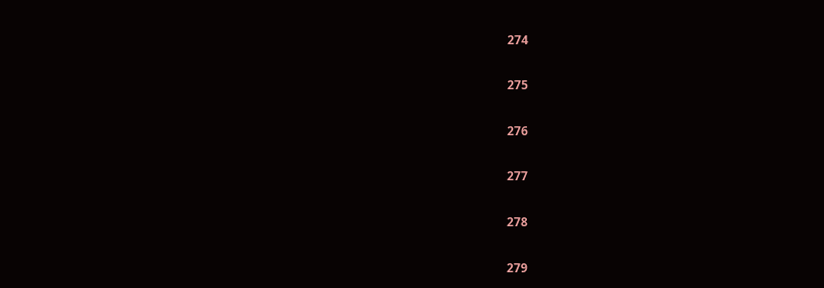274

275

276

277

278

279